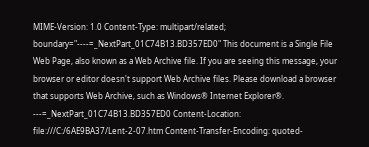MIME-Version: 1.0 Content-Type: multipart/related; boundary="----=_NextPart_01C74B13.BD357ED0" This document is a Single File Web Page, also known as a Web Archive file. If you are seeing this message, your browser or editor doesn't support Web Archive files. Please download a browser that supports Web Archive, such as Windows® Internet Explorer®. ---=_NextPart_01C74B13.BD357ED0 Content-Location: file:///C:/6AE9BA37/Lent-2-07.htm Content-Transfer-Encoding: quoted-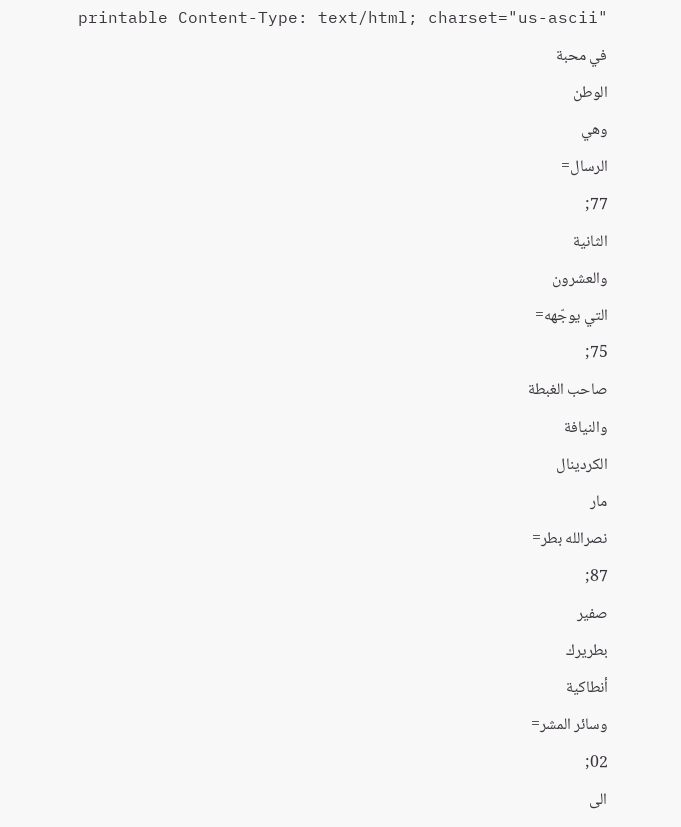printable Content-Type: text/html; charset="us-ascii"
في محبة
الوطن
وهي
الرسال=
77;
الثانية
والعشرون
التي يوجّهه=
75;
صاحب الغبطة
والنيافة
الكردينال
مار
نصرالله بطر=
87;
صفير
بطريرك
أنطاكية
وسائر المشر=
02;
الى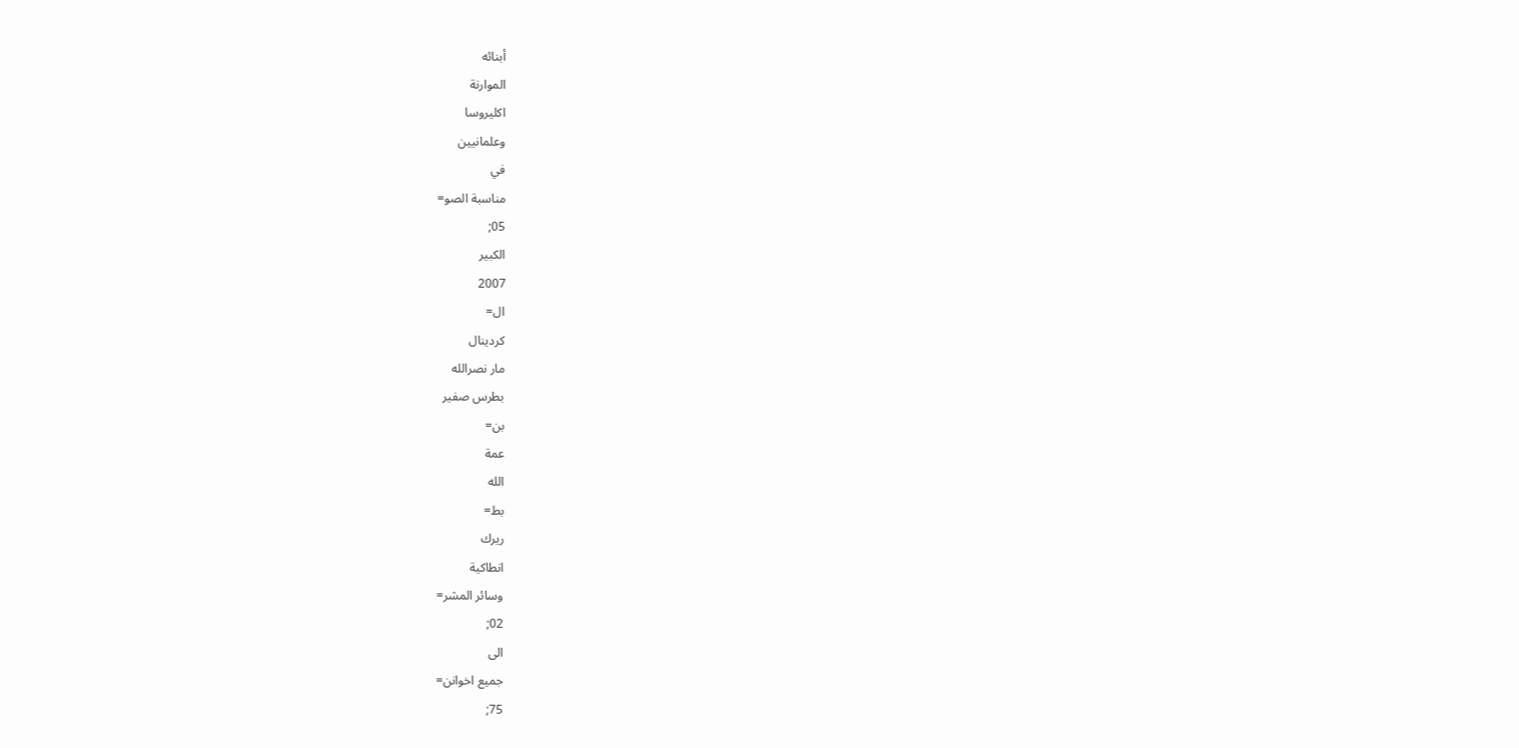أبنائه
الموارنة
اكليروسا
وعلمانيين
في
مناسبة الصو=
05;
الكبير
2007
ال=
كردينال
مار نصرالله
بطرس صفير
بن=
عمة
الله
بط=
ريرك
انطاكية
وسائر المشر=
02;
الى
جميع اخوانن=
75;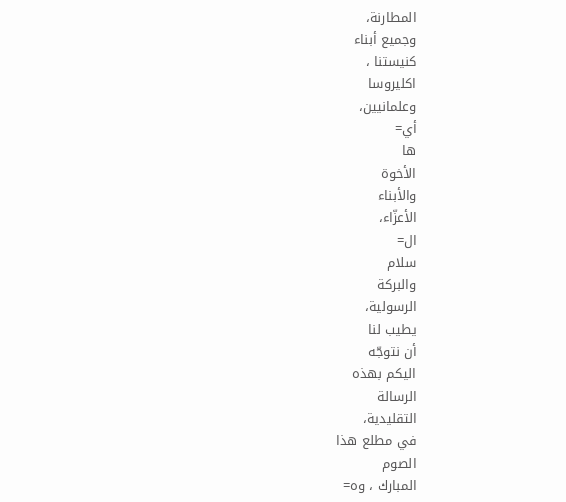المطارنة،
وجميع أبناء
كنيستنا ،
اكليروسا
وعلمانيين،
أي=
ها
الأخوة
والأبناء
الأعزّاء،
ال=
سلام
والبركة
الرسولية،
يطيب لنا
أن نتوجّه
اليكم بهذه
الرسالة
التقليدية،
في مطلع هذا
الصوم
المبارك ، وه=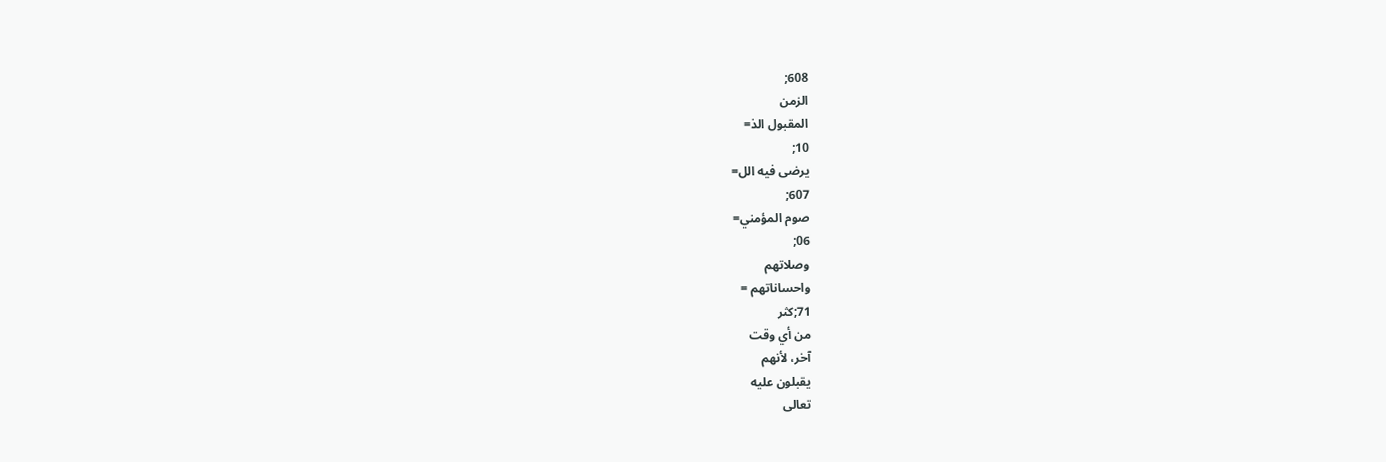608;
الزمن
المقبول الذ=
10;
يرضى فيه الل=
607;
صوم المؤمني=
06;
وصلاتهم
واحساناتهم =
71;كثر
من أي وقت
آخر، لأنهم
يقبلون عليه
تعالى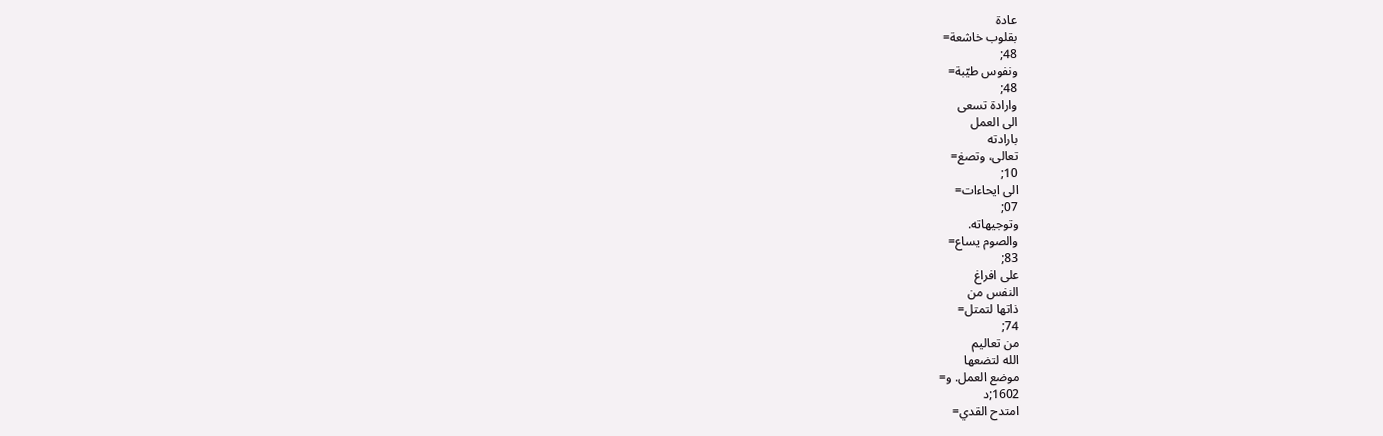عادة
بقلوب خاشعة=
48;
ونفوس طيّبة=
48;
وارادة تسعى
الى العمل
بارادته
تعالى، وتصغ=
10;
الى ايحاءات=
07;
وتوجيهاته.
والصوم يساع=
83;
على افراغ
النفس من
ذاتها لتمتل=
74;
من تعاليم
الله لتضعها
موضع العمل. و=
1602;د
امتدح القدي=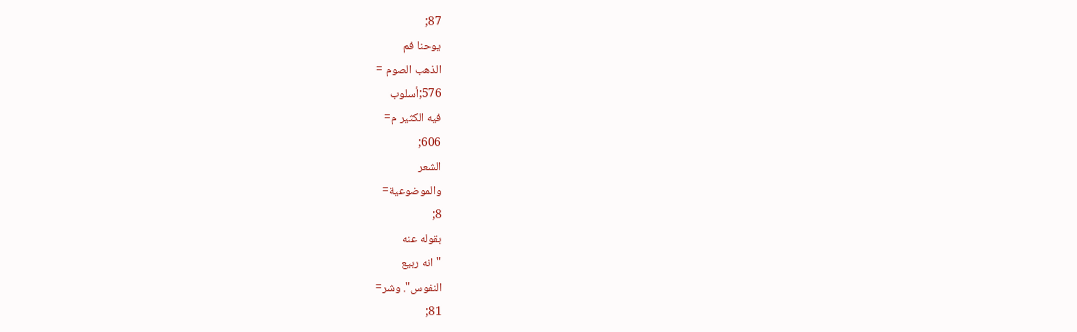87;
يوحنا فم
الذهب الصوم =
576;أسلوب
فيه الكثير م=
606;
الشعر
والموضوعية=
8;
بقوله عنه
"انه ربيع
النفوس". وشر=
81;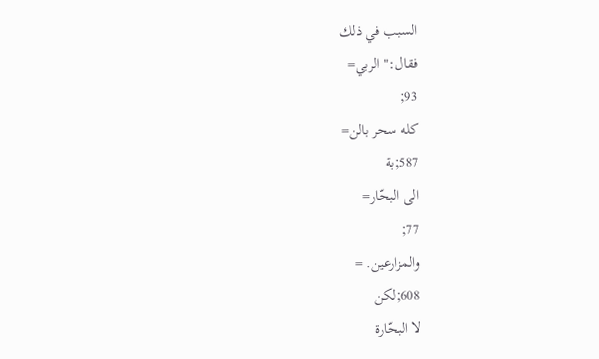السبب في ذلك
فقال:" الربي=
93;
كله سحر بالن=
587;بة
الى البحّار=
77;
والمزارعين. =
608;لكن
لا البحّارة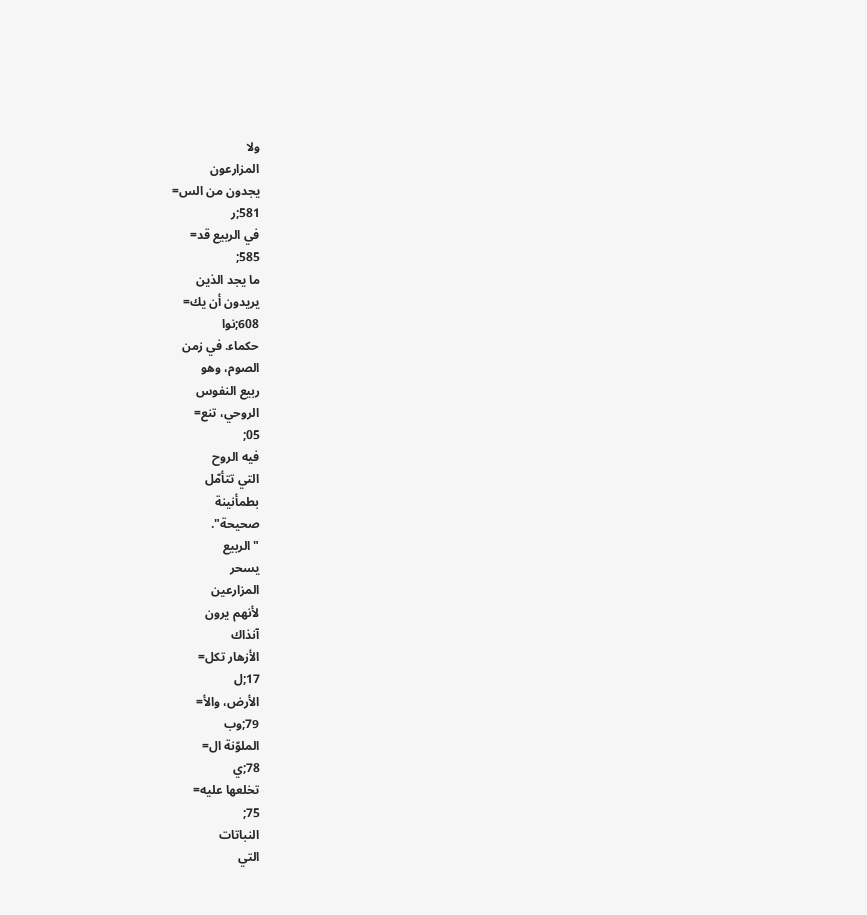ولا
المزارعون
يجدون من الس=
581;ر
في الربيع قد=
585;
ما يجد الذين
يريدون أن يك=
608;نوا
حكماء. في زمن
الصوم، وهو
ربيع النفوس
الروحي، تنع=
05;
فيه الروح
التي تتأمّل
بطمأنينة
صحيحة".
"الربيع
يسحر
المزارعين
لأنهم يرون
آنذاك
الأزهار تكل=
17;ل
الأرض، والأ=
79;وب
الملوّنة ال=
78;ي
تخلعها عليه=
75;
النباتات
التي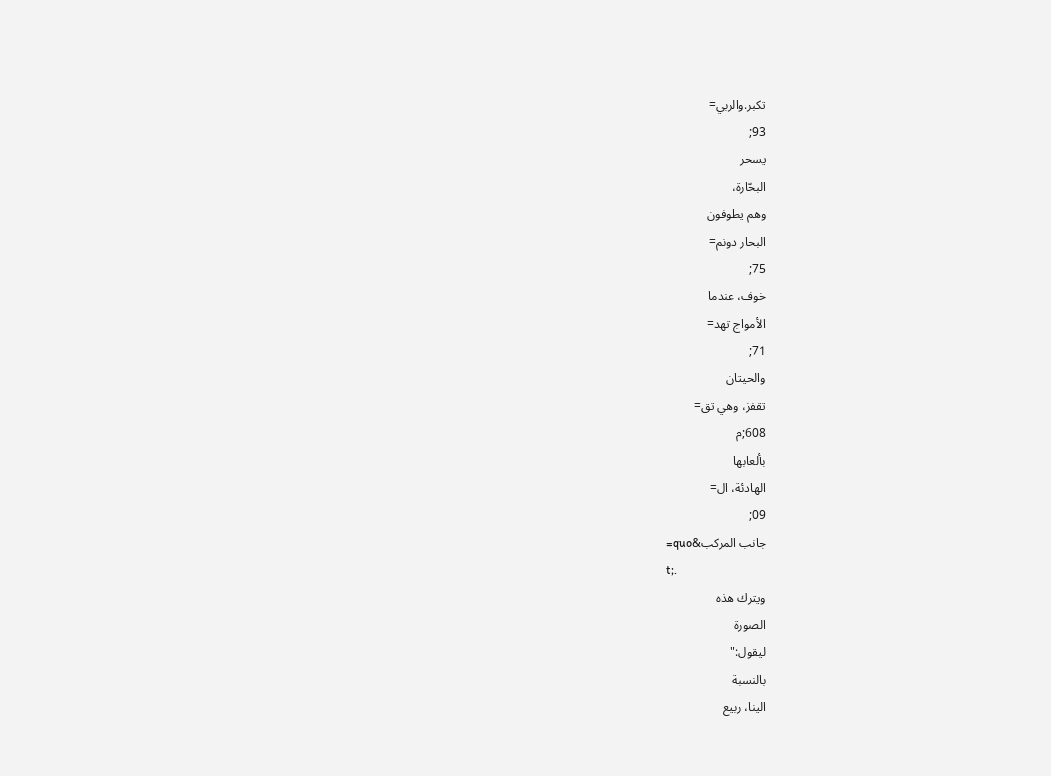تكبر.والربي=
93;
يسحر
البحّارة،
وهم يطوفون
البحار دونم=
75;
خوف، عندما
الأمواج تهد=
71;
والحيتان
تقفز، وهي تق=
608;م
بألعابها
الهادئة، ال=
09;
جانب المركب&quo=
t;.
ويترك هذه
الصورة
ليقول:"
بالنسبة
الينا، ربيع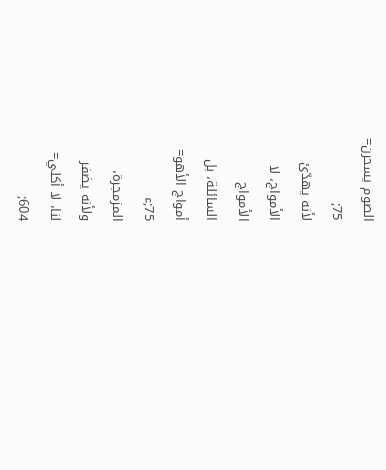الصوم يسحرن=
75;
لأنه يهدّئ
الأمواج، لا
الأمواج
السائلة، بل
أمواج الأهو=
75;ء
المزمجرة،
ولأنه يضفر
لنا، لا أكلي=
604;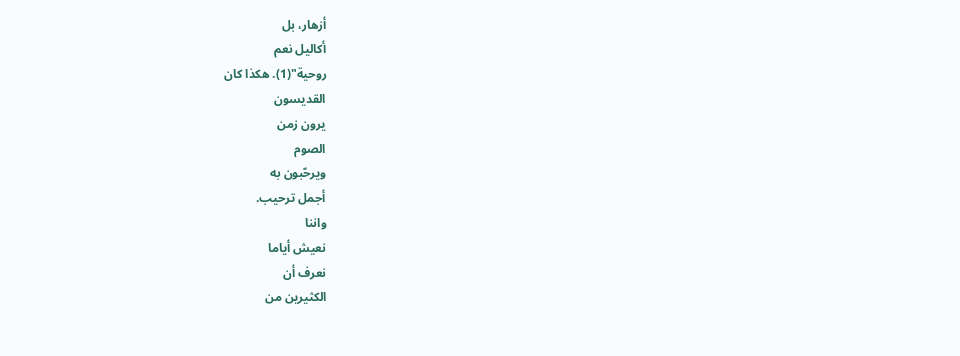أزهار، بل
أكاليل نعم
روحية"(1). هكذا كان
القديسون
يرون زمن
الصوم
ويرحّبون به
أجمل ترحيب.
واننا
نعيش أياما
نعرف أن
الكثيرين من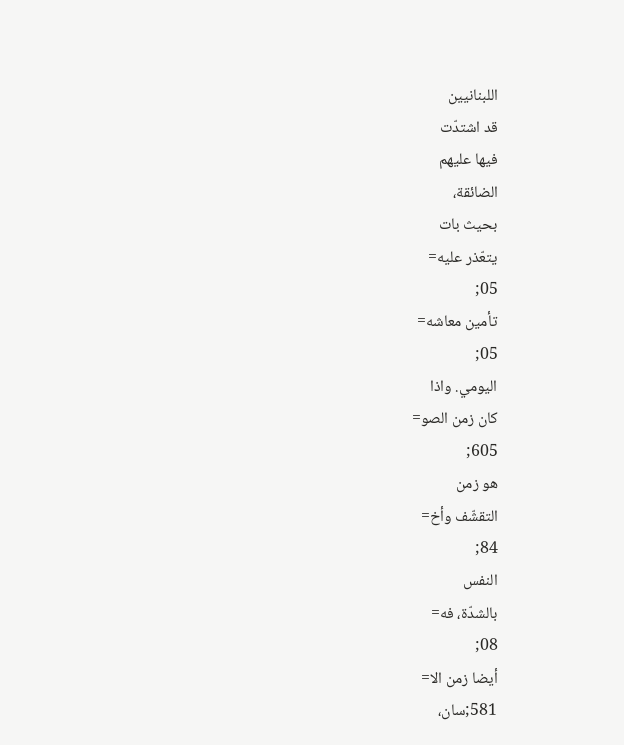اللبنانيين
قد اشتدّت
فيها عليهم
الضائقة،
بحيث بات
يتعّذر عليه=
05;
تأمين معاشه=
05;
اليومي. واذا
كان زمن الصو=
605;
هو زمن
التقشّف وأخ=
84;
النفس
بالشدّة، فه=
08;
أيضا زمن الا=
581;سان،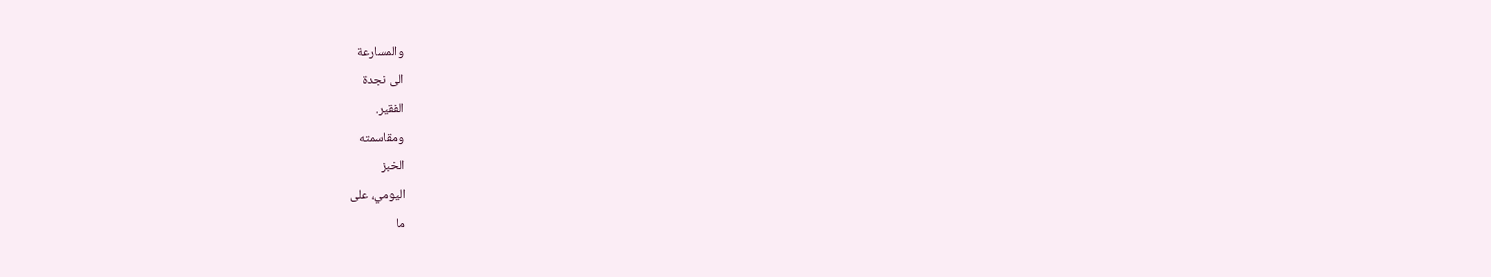والمسارعة
الى نجدة
الفقير.
ومقاسمته
الخبز
اليومي، على
ما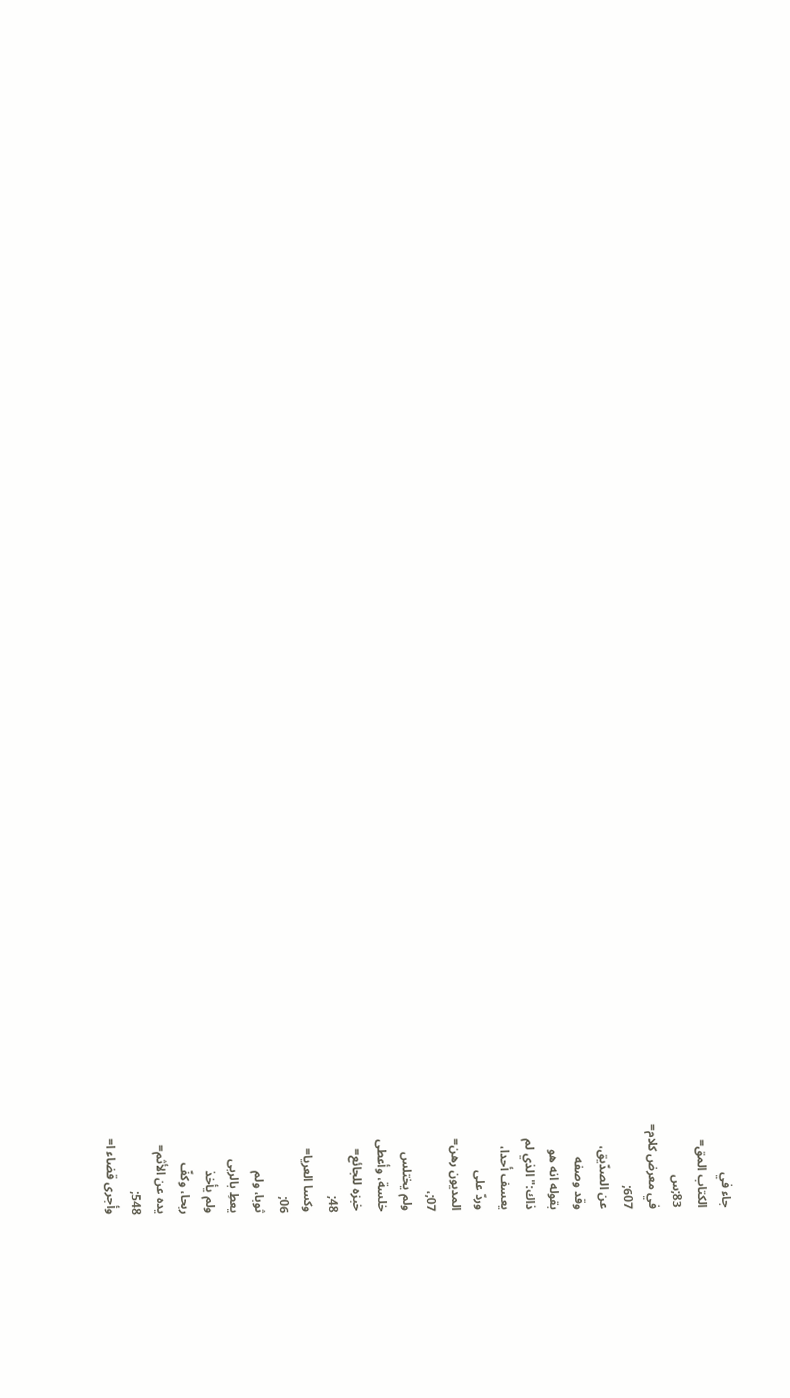جاء في
الكتاب المق=
83;س
في معرض كلام=
607;
عن الصدّيق،
وقد وصفه
بقوله انه هو
ذاك:" الذي لم
يعسف أحدا،
وردّ على
المديون رهن=
07;،
ولم يختلس
خلسة، وأعطى
خبزه للجائع=
48;
وكسا العريا=
06;
ثوبا، ولم
يعطِ بالربى
ولم يأخذ
ربحا، وكفّ
يده عن الأثم=
548;
وأجرى قضاء ا=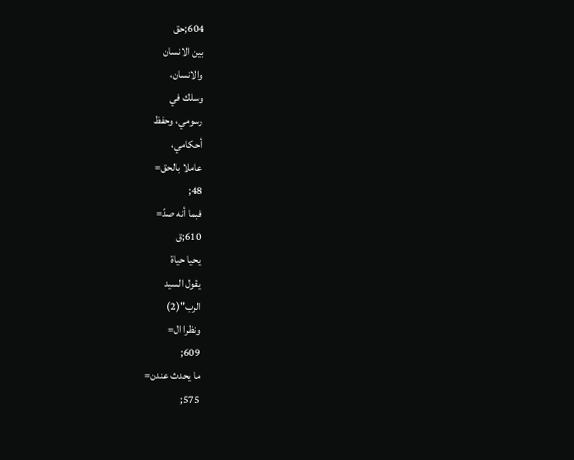604;حق
بين الانسان
والانسان،
وسلك في
رسومي، وحفظ
أحكامي،
عاملا بالحق=
48;
فبما أنه صدّ=
610;ق
يحيا حياة
يقول السيد
الرب"(2)
ونظرا ال=
609;
ما يحدث عندن=
575;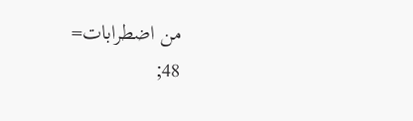من اضطرابات=
48;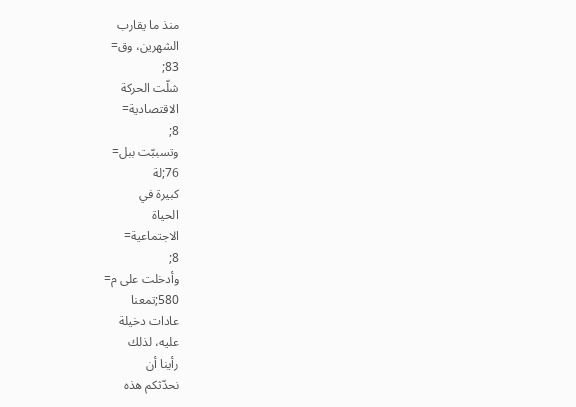منذ ما يقارب
الشهرين، وق=
83;
شلّت الحركة
الاقتصادية=
8;
وتسببّت ببل=
76;لة
كبيرة في
الحياة
الاجتماعية=
8;
وأدخلت على م=
580;تمعنا
عادات دخيلة
عليه، لذلك
رأينا أن
نحدّثكم هذه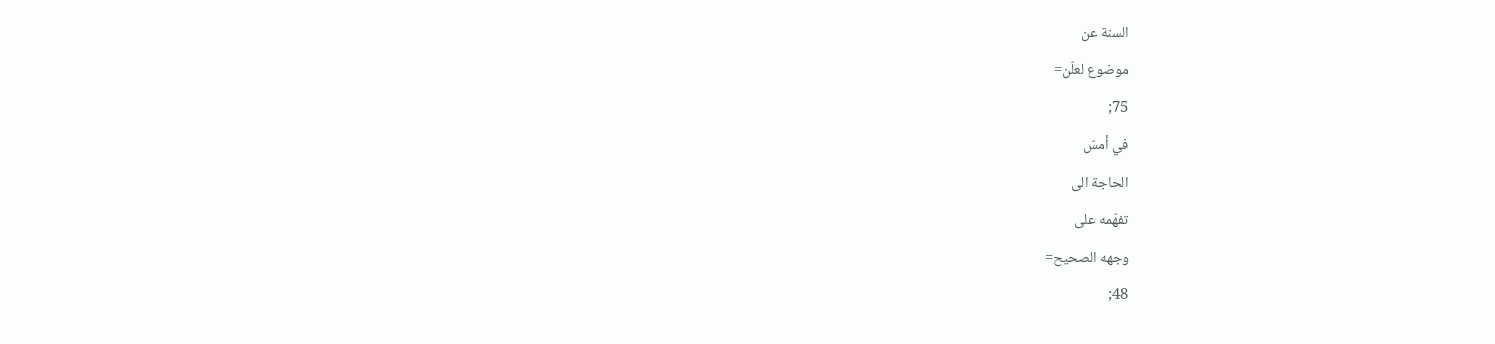السنة عن
موضوع لعلّن=
75;
في أمسّ
الحاجة الى
تفهّمه على
وجهه الصحيح=
48;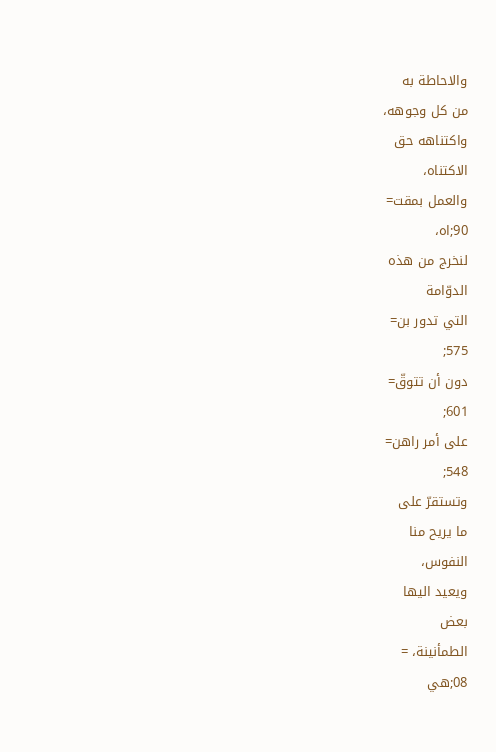والاحاطة به
من كل وجوهه،
واكتناهه حق
الاكتناه،
والعمل بمقت=
90;اه،
لنخرج من هذه
الدوّامة
التي تدور بن=
575;
دون أن تتوقّ=
601;
على أمر راهن=
548;
وتستقرّ على
ما يريح منا
النفوس،
ويعيد اليها
بعض
الطمأنينة، =
08;هي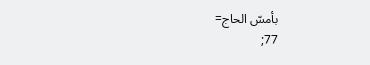بأمسّ الحاج=
77;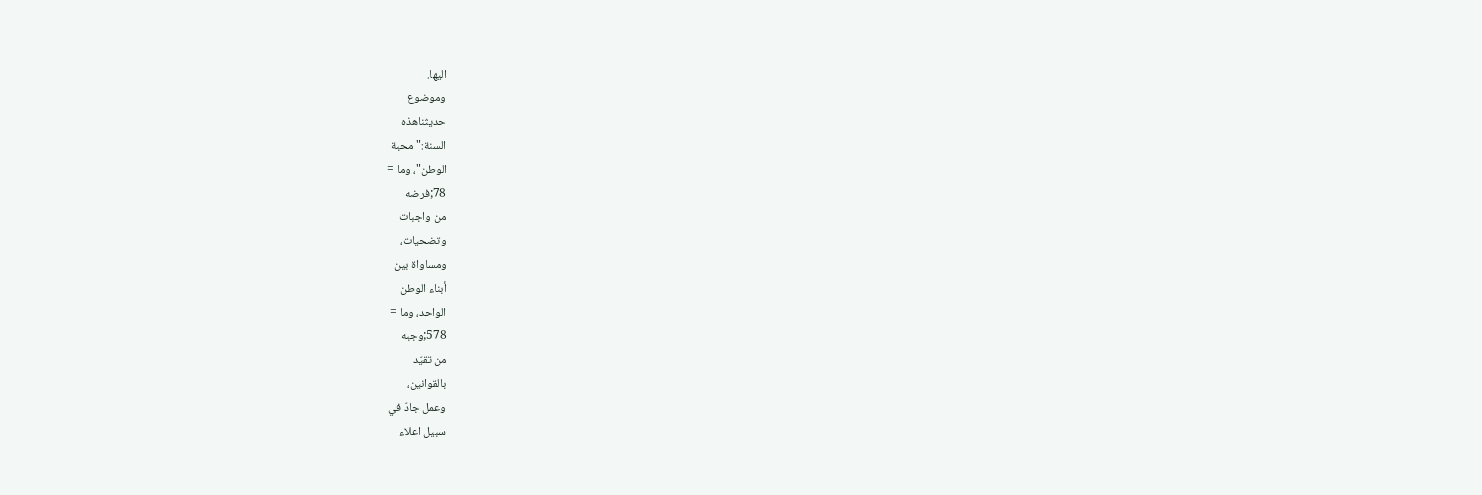اليها.
وموضوع
حديثناهذه
السنة:"محبة
الوطن"، وما =
78;فرضه
من واجبات
وتضحيات،
ومساواة بين
أبناء الوطن
الواحد، وما =
578;وجبه
من تقيّد
بالقوانين،
وعمل جادّ في
سبيل اعلاء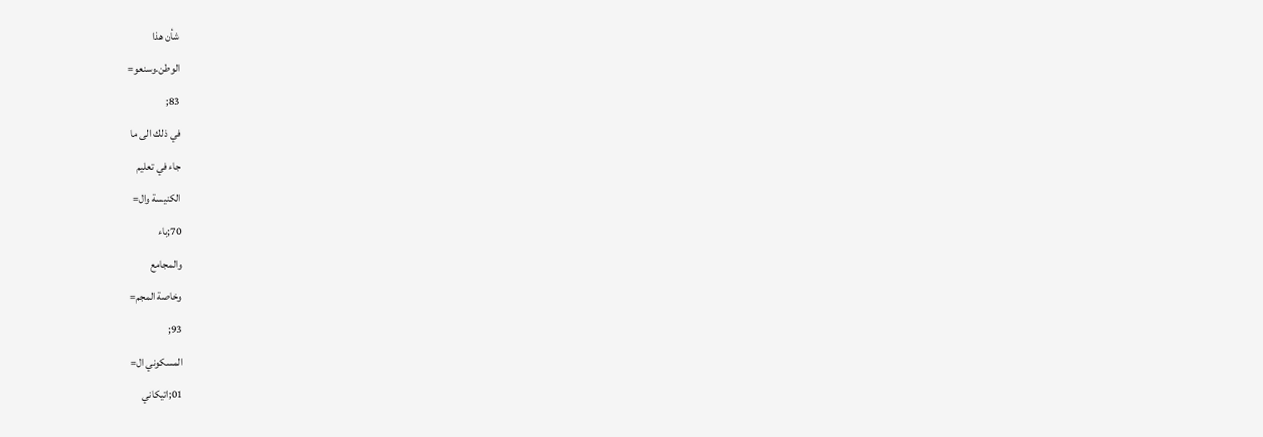شأن هذا
الوطن.وسنعو=
83;
في ذلك الى ما
جاء في تعليم
الكنيسة وال=
70;باء
والمجامع
وخاصة المجم=
93;
المسكوني ال=
01;اتيكاني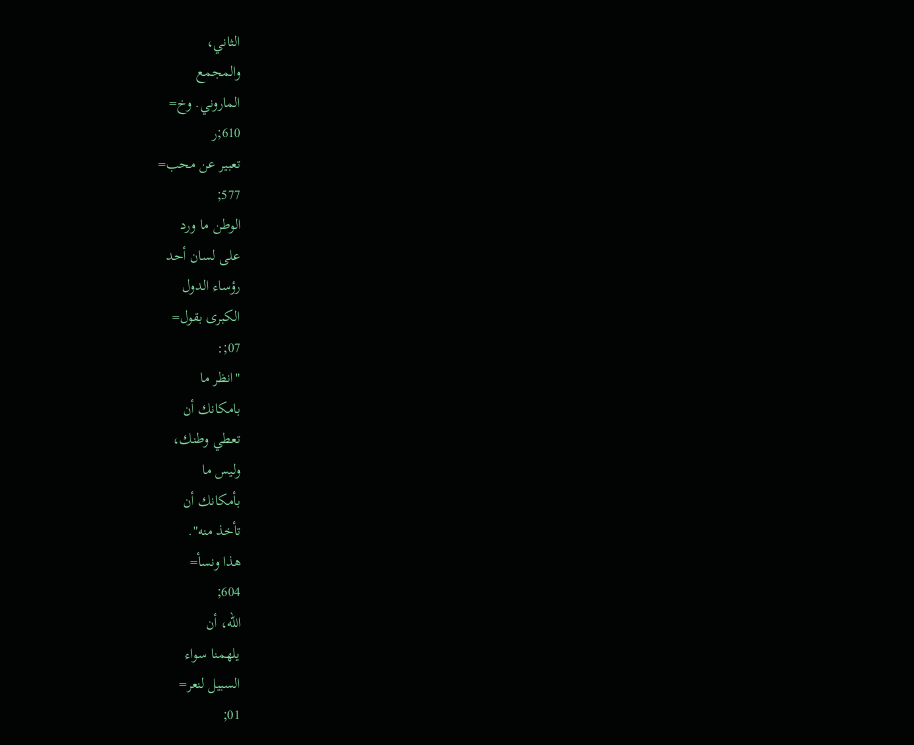الثاني،
والمجمع
الماروني. وخ=
610;ر
تعبير عن محب=
577;
الوطن ما ورد
على لسان أحد
رؤساء الدول
الكبرى بقول=
07;:
"انظر ما
بامكانك أن
تعطي وطنك،
وليس ما
بأمكانك أن
تأخذ منه".
هذا ونسأ=
604;
الله، أن
يلهمنا سواء
السبيل لنعر=
01;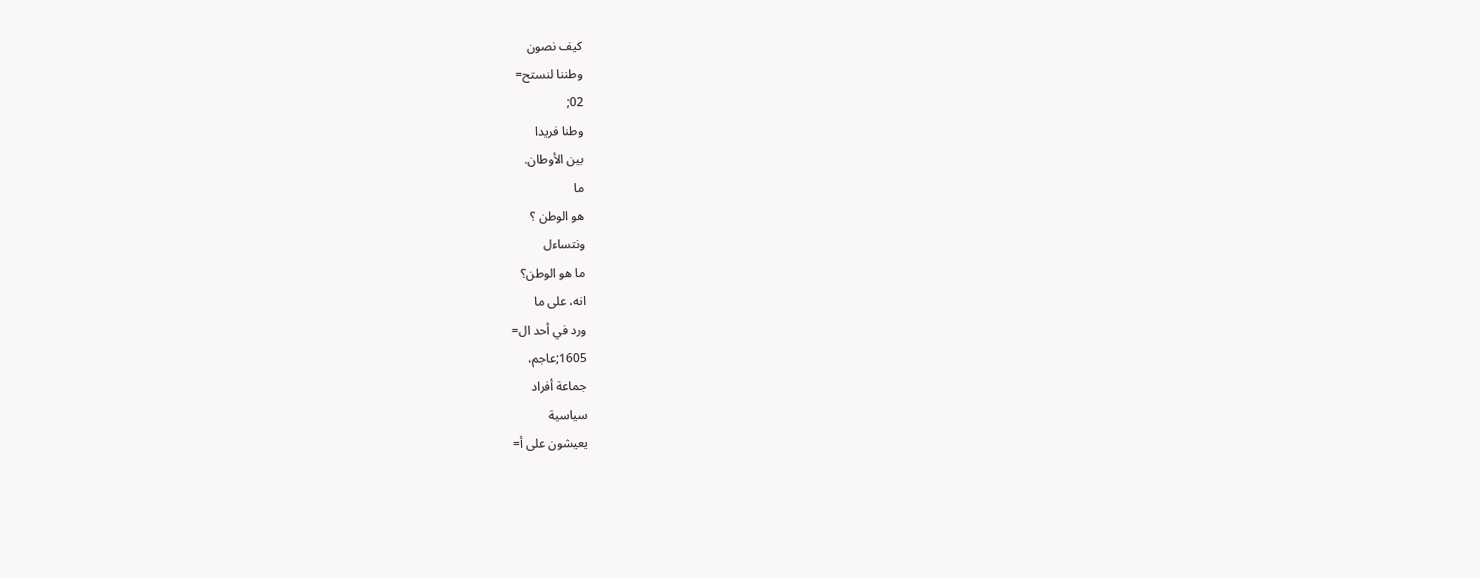كيف نصون
وطننا لنستح=
02;
وطنا فريدا
بين الأوطان.
ما
هو الوطن ؟
ونتساءل
ما هو الوطن؟
انه، على ما
ورد في أحد ال=
1605;عاجم،
جماعة أفراد
سياسية
يعيشون على أ=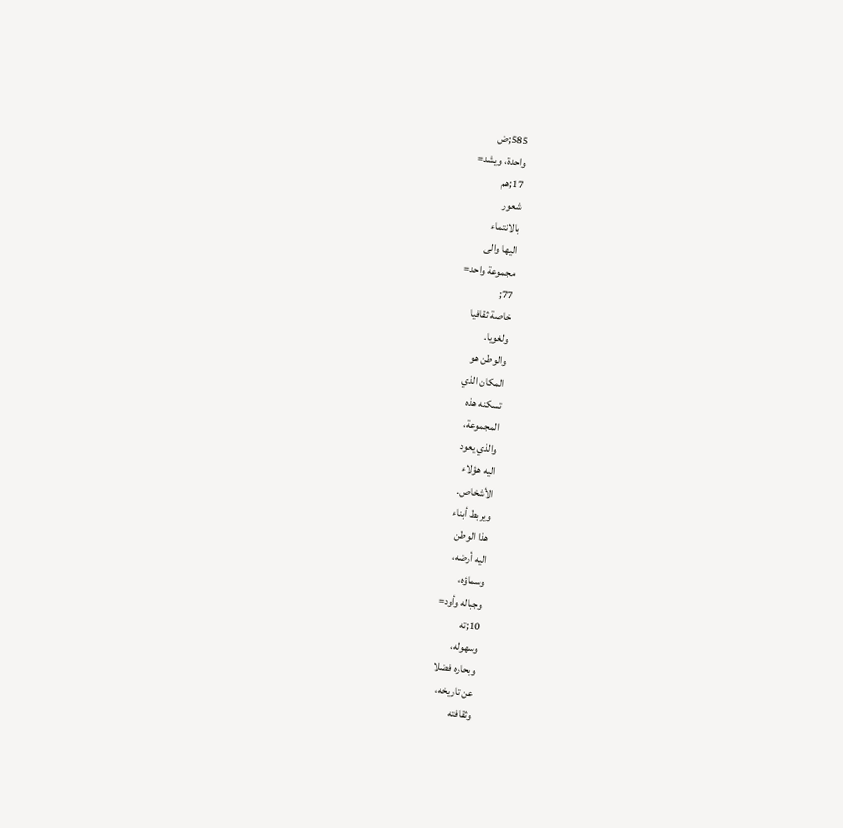585;ض
واحدة، ويشد=
17;هم
شعور
بالانتماء
اليها والى
مجموعة واحد=
77;
خاصة ثقافيا
ولغويا.
والوطن هو
المكان الذي
تسكنه هذه
المجموعة،
والذي يعود
اليه هؤلاء
الأشخاص.
ويربط أبناء
هذا الوطن
اليه أرضه،
وسماؤه،
وجباله وأود=
10;ته
وسهوله،
وبحاره فضلا
عن تاريخه،
وثقافته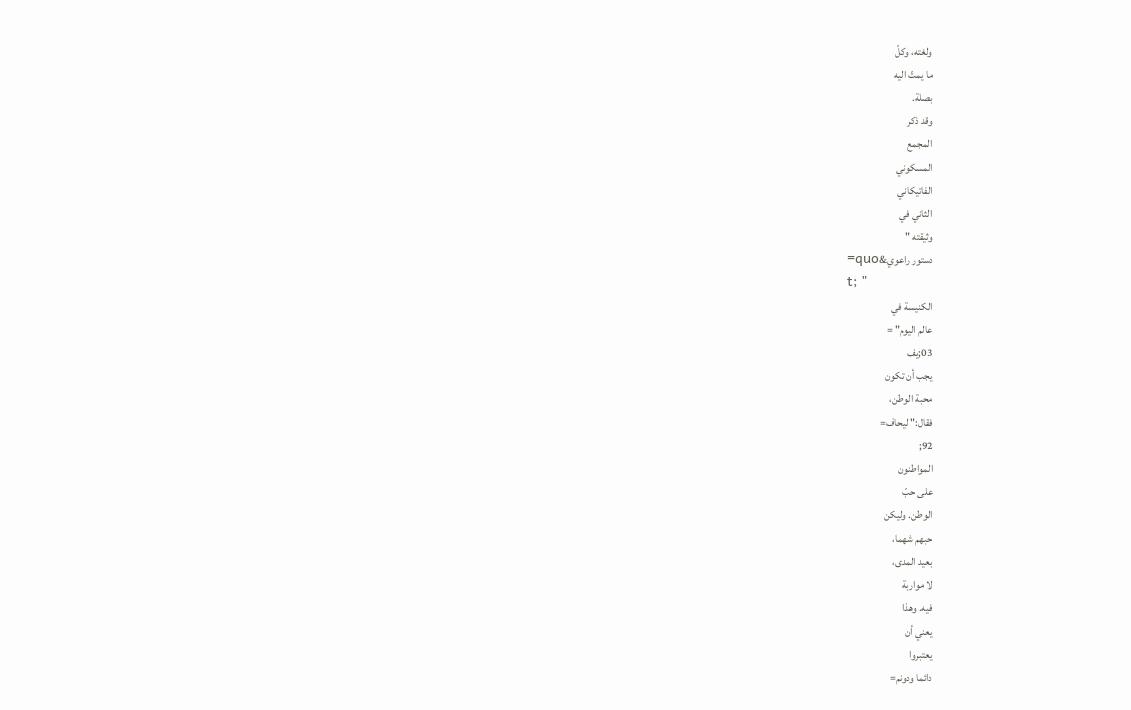ولغته، وكلّ
ما يمتّ اليه
بصلة.
وقد ذكر
المجمع
المسكوني
الفاتيكاني
الثاني في
وثيقته "
دستور راعوي&quo=
t; "
الكنيسة في
عالم اليوم" =
03;يف
يجب أن تكون
محبة الوطن،
فقال:" ليحاف=
92;
المواطنون
على حبّ
الوطن. وليكن
حبهم شهما،
بعيد المدى،
لا مواربة
فيه. وهذا
يعني أن
يعتبروا
دائما ودونم=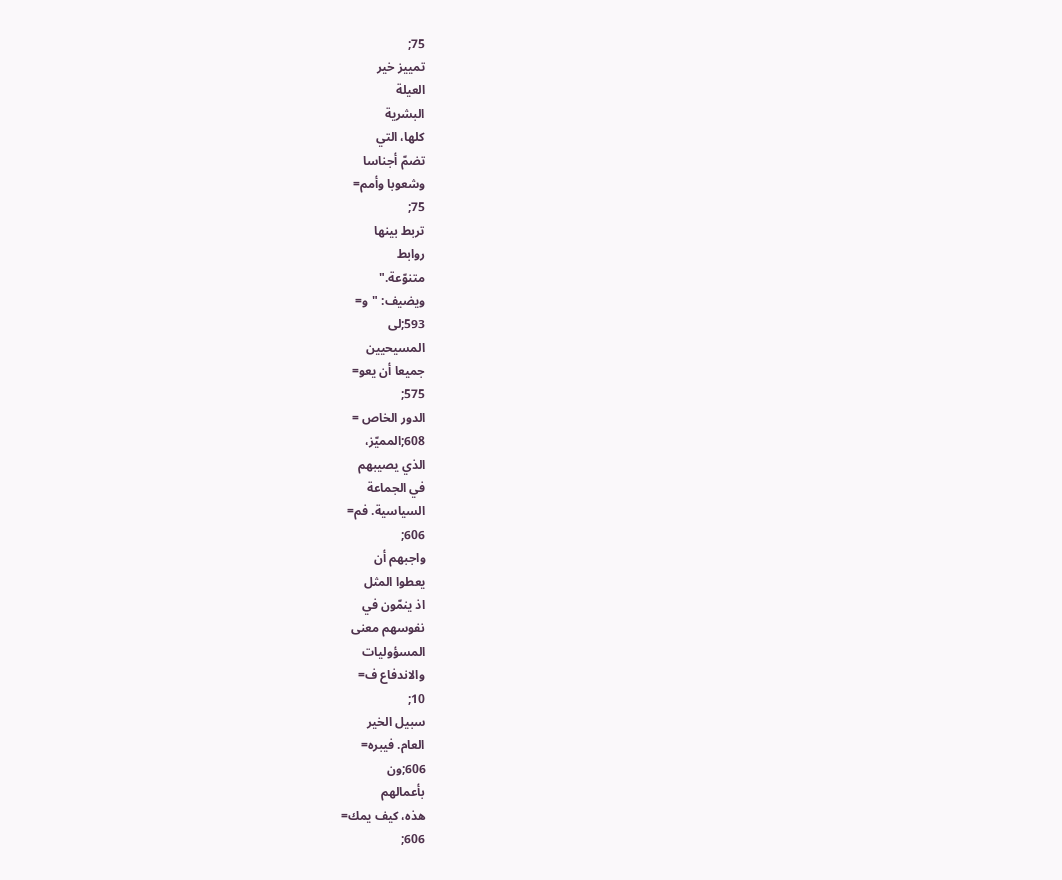75;
تمييز خير
العيلة
البشرية
كلها، التي
تضمّ أجناسا
وشعوبا وأمم=
75;
تربط بينها
روابط
متنوّعة."
ويضيف: "و=
593;لى
المسيحيين
جميعا أن يعو=
575;
الدور الخاص =
608;المميّز،
الذي يصيبهم
في الجماعة
السياسية. فم=
606;
واجبهم أن
يعطوا المثل
اذ ينمّون في
نفوسهم معنى
المسؤوليات
والاندفاع ف=
10;
سبيل الخير
العام. فيبره=
606;ون
بأعمالهم
هذه، كيف يمك=
606;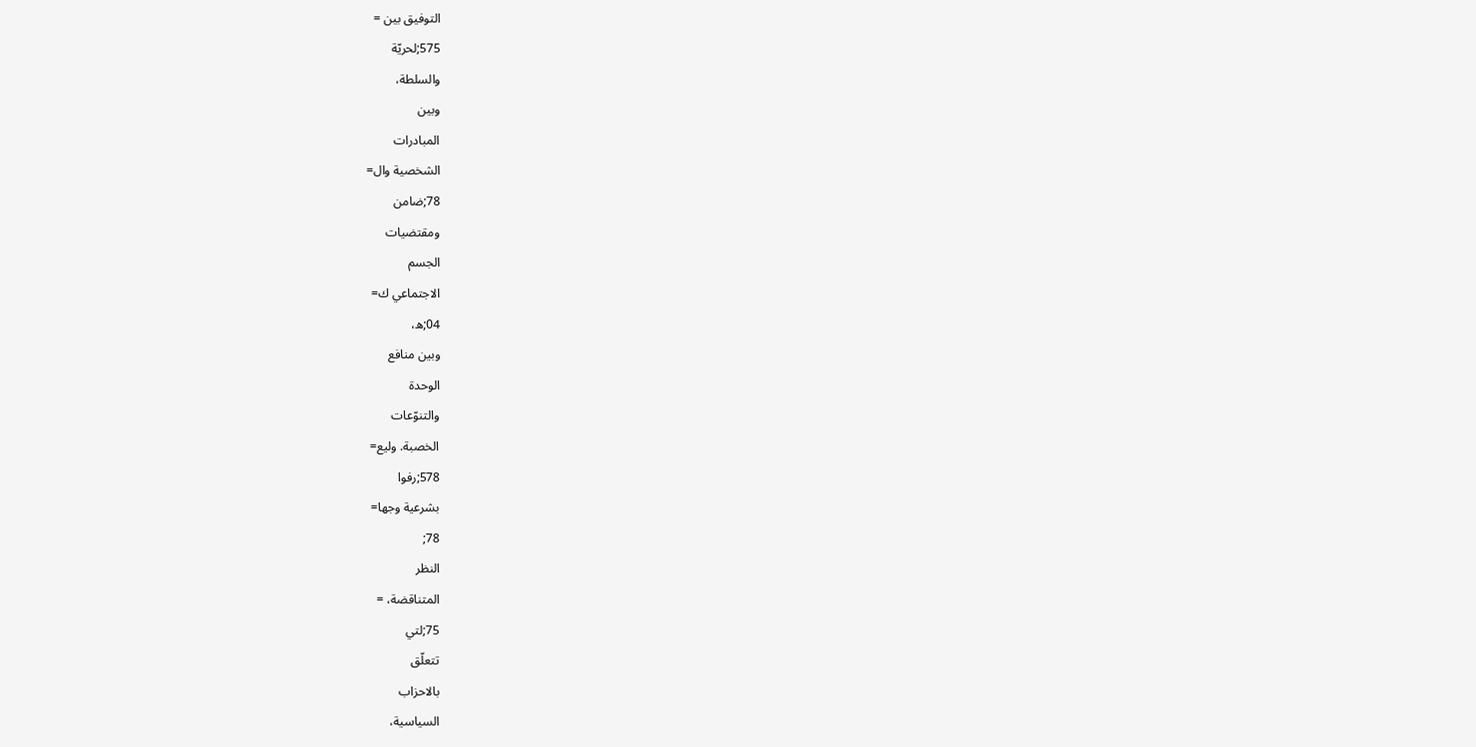التوفيق بين =
575;لحريّة
والسلطة،
وبين
المبادرات
الشخصية وال=
78;ضامن
ومقتضيات
الجسم
الاجتماعي ك=
04;ه،
وبين منافع
الوحدة
والتنوّعات
الخصبة. وليع=
578;رفوا
بشرعية وجها=
78;
النظر
المتناقضة، =
75;لتي
تتعلّق
بالاحزاب
السياسية،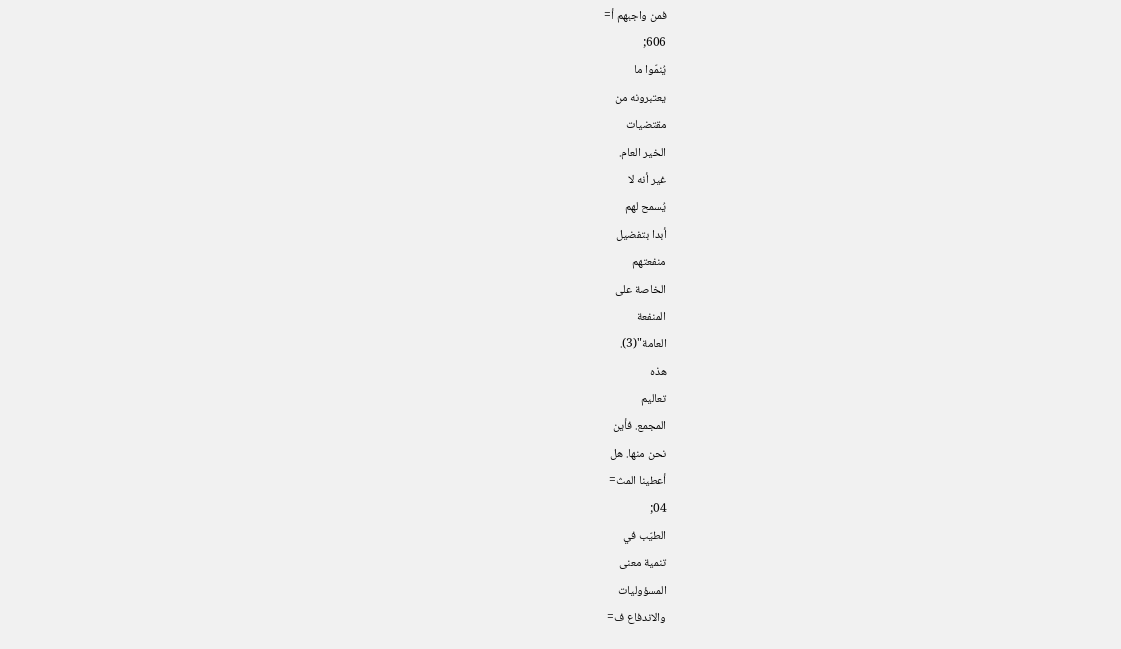فمن واجبهم أ=
606;
يُنمّوا ما
يعتبرونه من
مقتضيات
الخير العام.
غير أنه لا
يُسمح لهم
أبدا بتفضيل
منفعتهم
الخاصة على
المنفعة
العامة"(3).
هذه
تعاليم
المجمع. فأين
نحن منها. هل
أعطينا المث=
04;
الطيّب في
تنمية معنى
المسؤوليات
والاندفاع ف=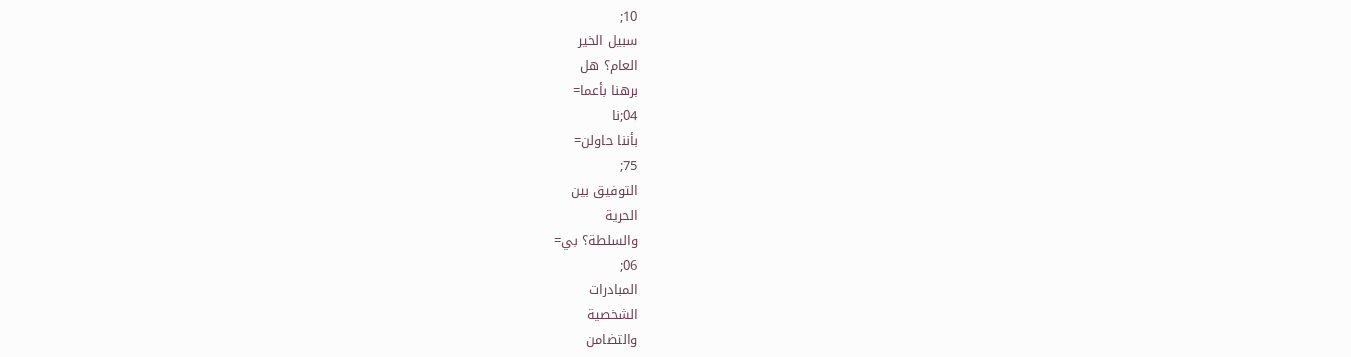10;
سبيل الخير
العام؟ هل
برهنا بأعما=
04;نا
بأننا حاولن=
75;
التوفيق بين
الحرية
والسلطة؟ بي=
06;
المبادرات
الشخصية
والتضامن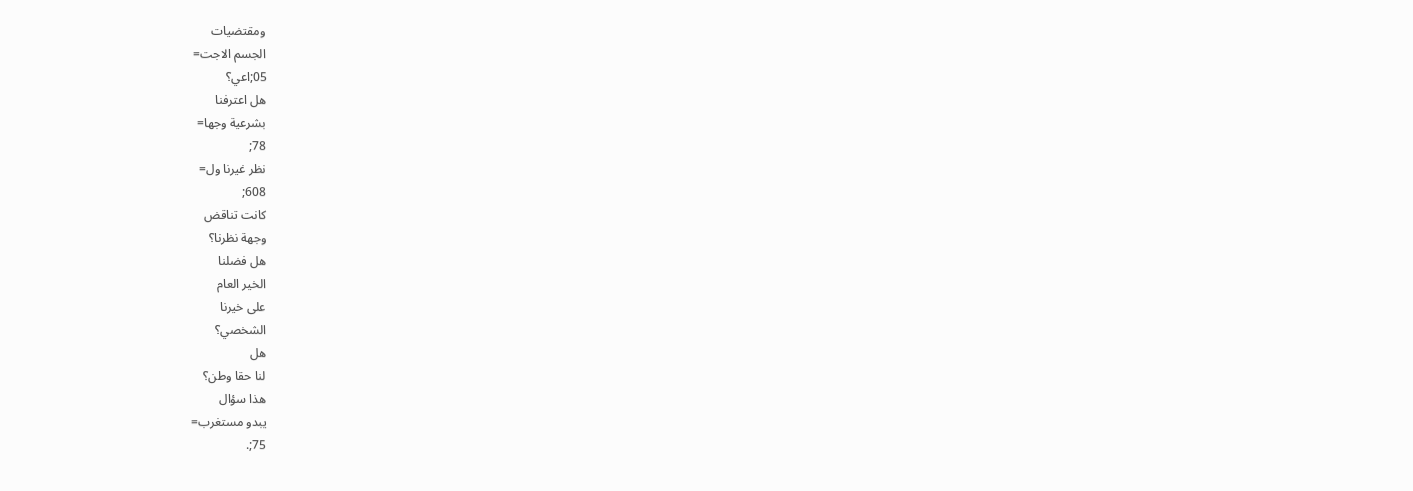ومقتضيات
الجسم الاجت=
05;اعي؟
هل اعترفنا
بشرعية وجها=
78;
نظر غيرنا ول=
608;
كانت تناقض
وجهة نظرنا؟
هل فضلنا
الخير العام
على خيرنا
الشخصي؟
هل
لنا حقا وطن؟
هذا سؤال
يبدو مستغرب=
75;.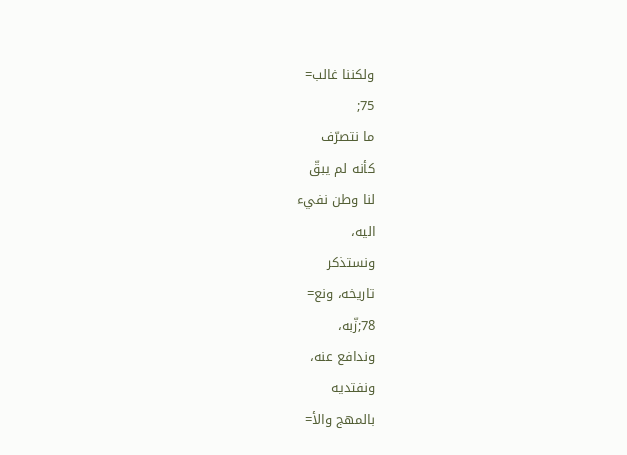ولكننا غالب=
75;
ما نتصرّف
كأنه لم يبقّ
لنا وطن نفيء
اليه،
ونستذكر
تاريخه، ونع=
78;زّبه،
وندافع عنه،
ونفتديه
بالمهج والأ=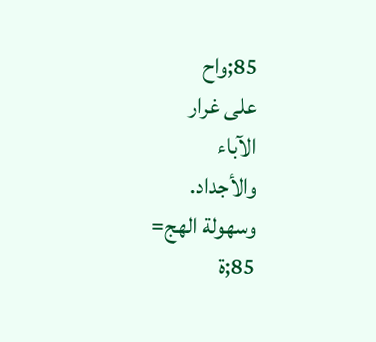85;واح
على غرار
الآباء
والأجداد.
وسهولة الهج=
85;ة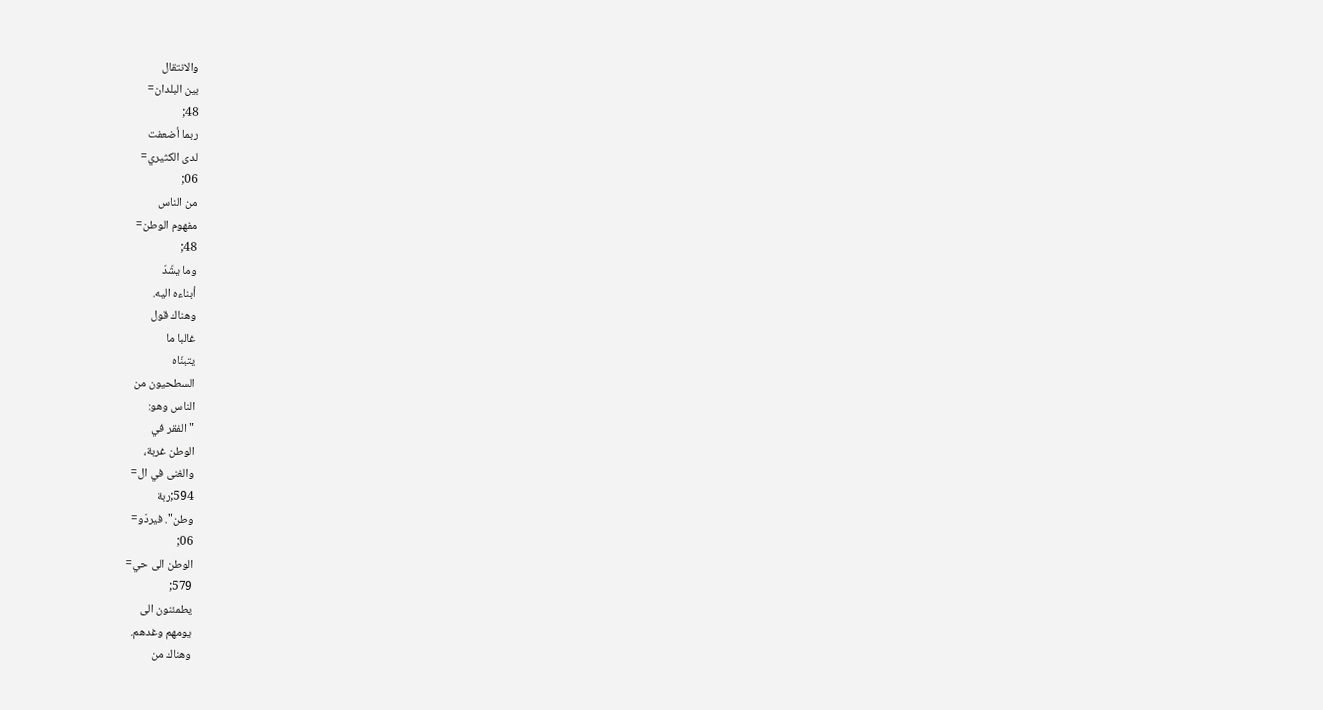والانتقال
بين البلدان=
48;
ربما أضعفت
لدى الكثيري=
06;
من الناس
مفهوم الوطن=
48;
وما يشّدّ
أبناءه اليه.
وهناك قول
غالبا ما
يتبنّاه
السطحيون من
الناس وهو:
"الفقر في
الوطن غربة،
والغنى في ال=
594;ربة
وطن". فيردّو=
06;
الوطن الى حي=
579;
يطمئنون الى
يومهم وغدهم.
وهناك من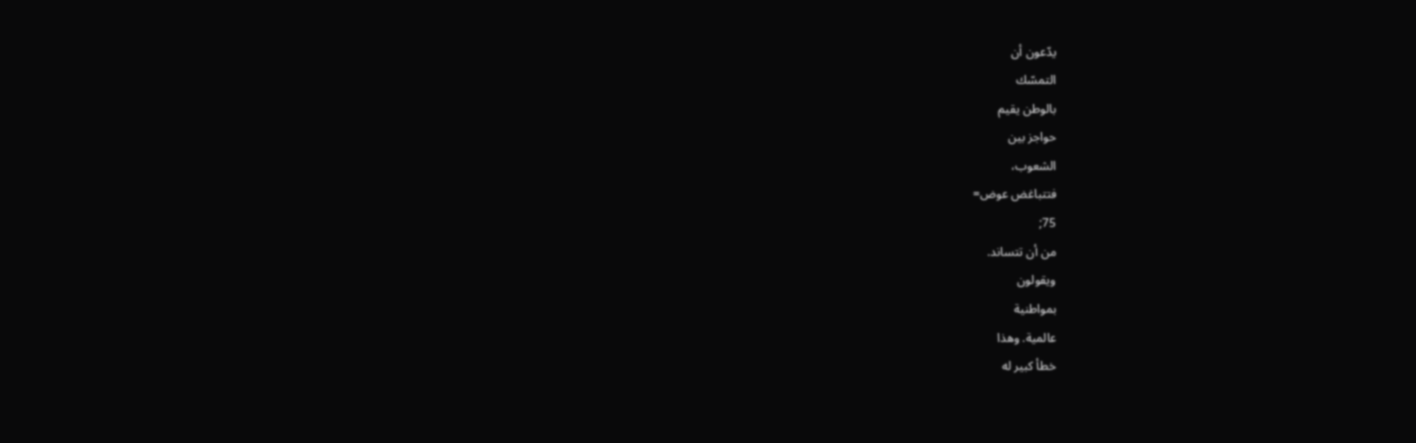يدّعون أن
التمسّك
بالوطن يقيم
حواجز بين
الشعوب،
فتتباغض عوض=
75;
من أن تتساند.
ويقولون
بمواطنية
عالمية. وهذا
خطأ كبير له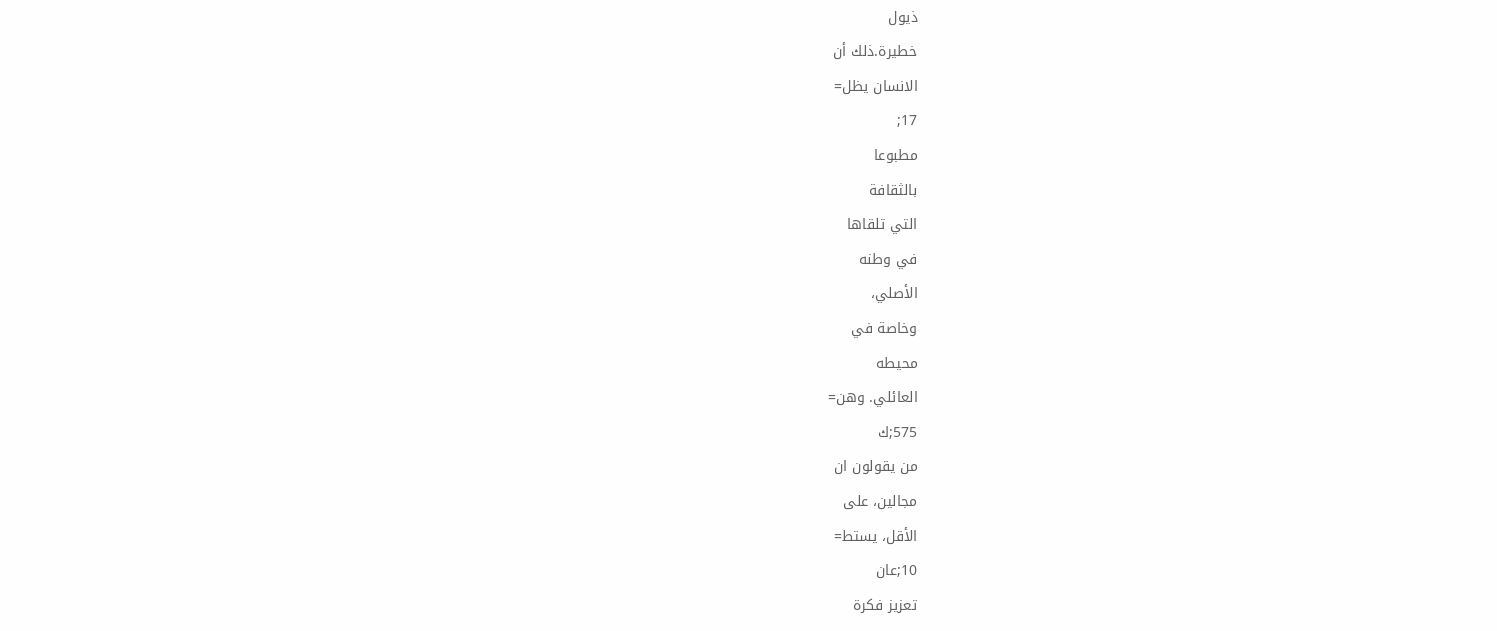ذيول
خطيرة.ذلك أن
الانسان يظل=
17;
مطبوعا
بالثقافة
التي تلقاها
في وطنه
الأصلي،
وخاصة في
محيطه
العائلي. وهن=
575;ك
من يقولون ان
مجالين، على
الأقل، يستط=
10;عان
تعزيز فكرة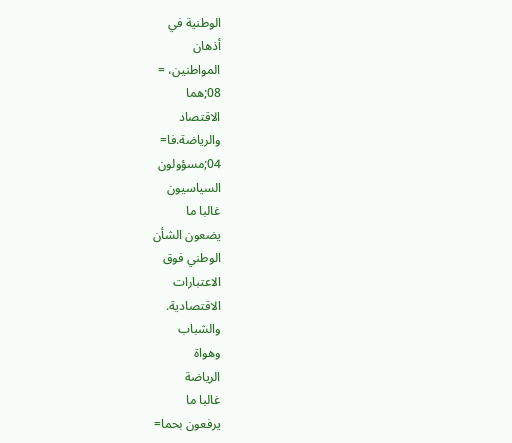الوطنية في
أذهان
المواطنين، =
08;هما
الاقتصاد
والرياضة.فا=
04;مسؤولون
السياسيون
غالبا ما
يضعون الشأن
الوطني فوق
الاعتبارات
الاقتصادية.
والشباب
وهواة
الرياضة
غالبا ما
يرفعون بحما=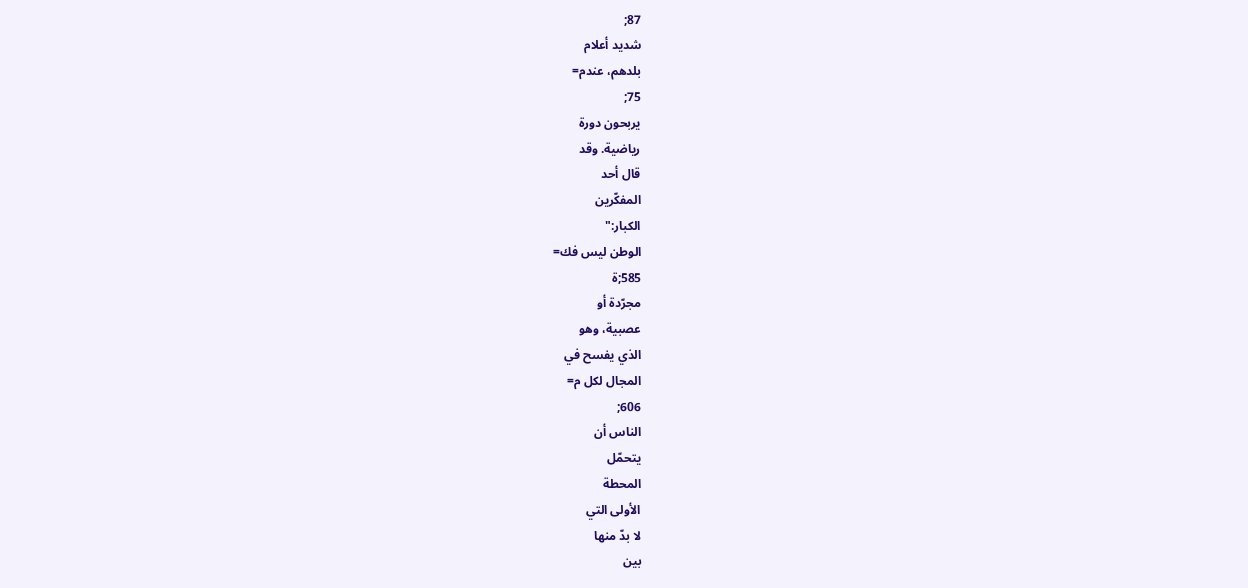87;
شديد أعلام
بلدهم، عندم=
75;
يربحون دورة
رياضية. وقد
قال أحد
المفكّرين
الكبار:"
الوطن ليس فك=
585;ة
مجرّدة أو
عصبية، وهو
الذي يفسح في
المجال لكل م=
606;
الناس أن
يتحمّل
المحطة
الأولى التي
لا بدّ منها
بين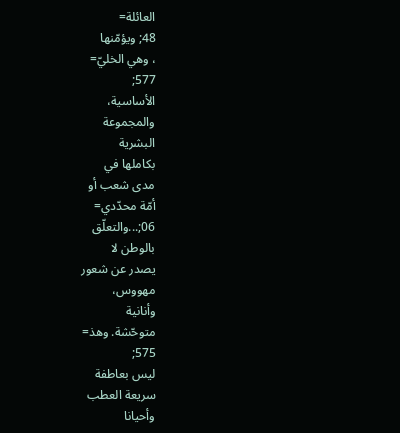العائلة=
48; ويؤمّنها
، وهي الخليّ=
577;
الأساسية،
والمجموعة
البشرية
بكاملها في
مدى شعب أو
أمّة محدّدي=
06;...والتعلّق
بالوطن لا
يصدر عن شعور
مهووس،
وأنانية
متوحّشة. وهذ=
575;
ليس بعاطفة
سريعة العطب
وأحيانا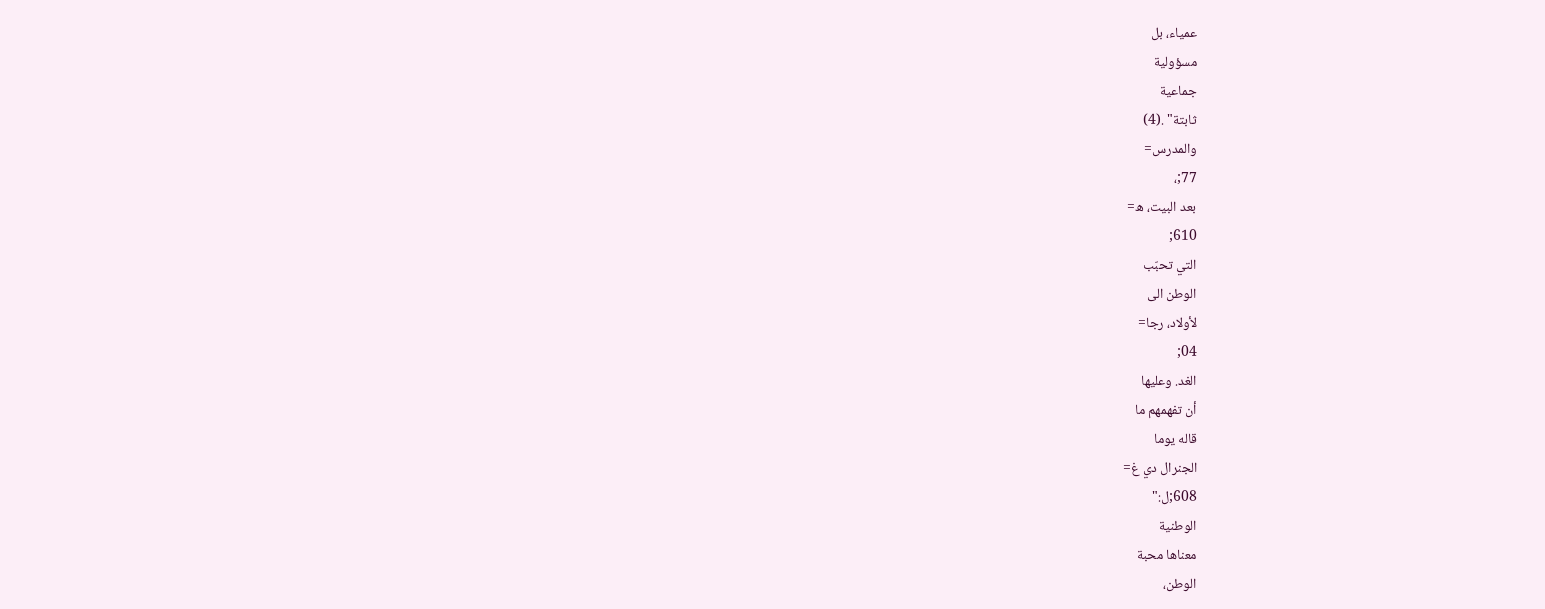عمياء، بل
مسؤولية
جماعية
ثابتة" .(4)
والمدرس=
77;،
بعد البيت، ه=
610;
التي تحبّب
الوطن الى
لأولاد، رجا=
04;
الغد. وعليها
أن تفهمهم ما
قاله يوما
الجنرال دي غ=
608;ل:"
الوطنية
معناها محبة
الوطن،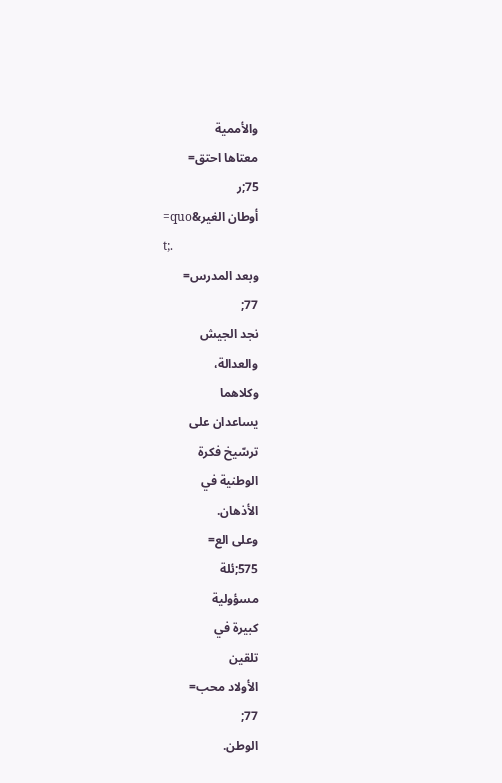والأممية
معتاها احتق=
75;ر
أوطان الغير&quo=
t;.
وبعد المدرس=
77;
نجد الجيش
والعدالة،
وكلاهما
يساعدان على
ترسّيخ فكرة
الوطنية في
الأذهان.
وعلى الع=
575;ئلة
مسؤولية
كبيرة في
تلقين
الأولاد محب=
77;
الوطن.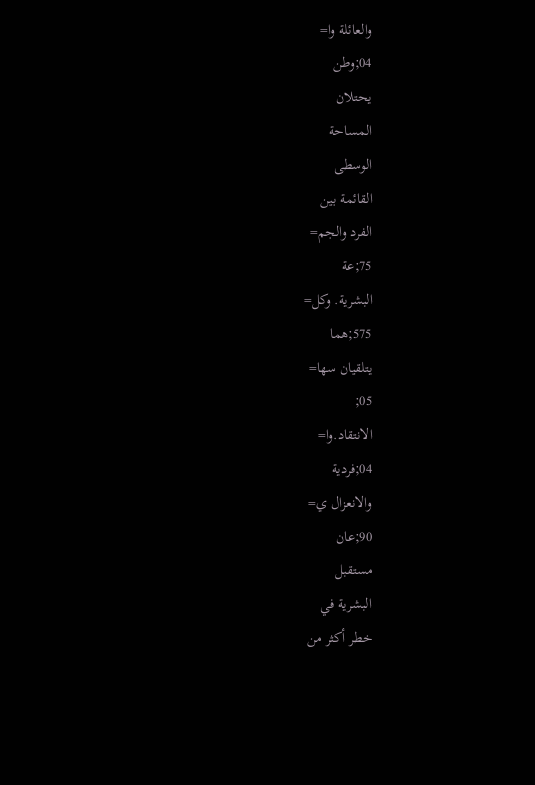والعائلة وا=
04;وطن
يحتلان
المساحة
الوسطى
القائمة بين
الفرد والجم=
75;عة
البشرية. وكل=
575;هما
يتلقيان سها=
05;
الانتقاد.وا=
04;فردية
والانعزال ي=
90;عان
مستقبل
البشرية في
خطر أكثر من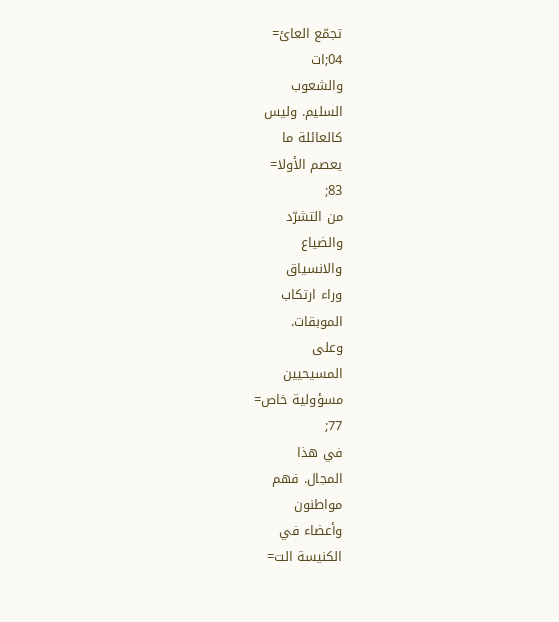تجمّع العائ=
04;ات
والشعوب
السليم. وليس
كالعائلة ما
يعصم الأولا=
83;
من التشرّد
والضياع
والانسياق
وراء ارتكاب
الموبقات.
وعلى
المسيحيين
مسؤولية خاص=
77;
في هذا
المجال. فهم
مواطنون
وأعضاء في
الكنيسة الت=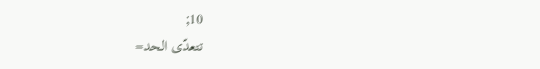10;
تتعدّى الحد=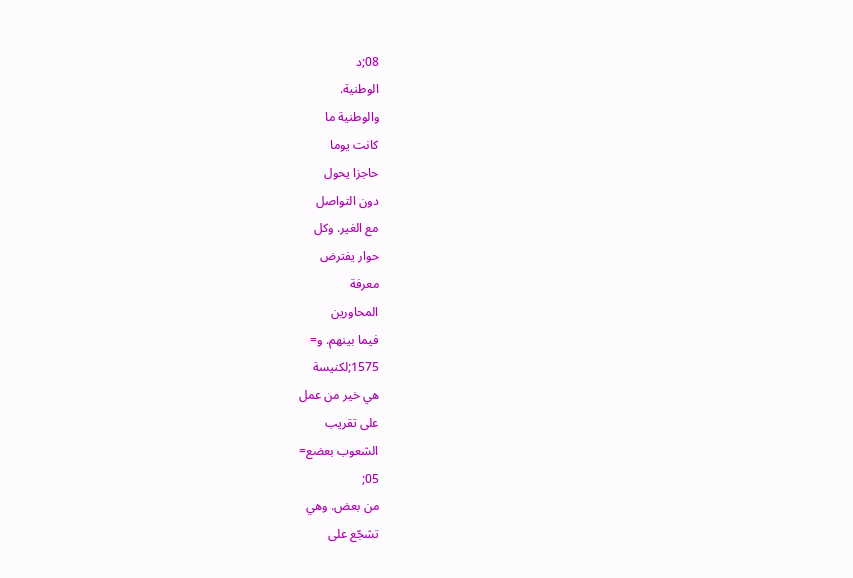08;د
الوطنية.
والوطنية ما
كانت يوما
حاجزا يحول
دون التواصل
مع الغير. وكل
حوار يفترض
معرفة
المحاورين
فيما بينهم. و=
1575;لكنيسة
هي خير من عمل
على تقريب
الشعوب بعضع=
05;
من بعض. وهي
تشجّع على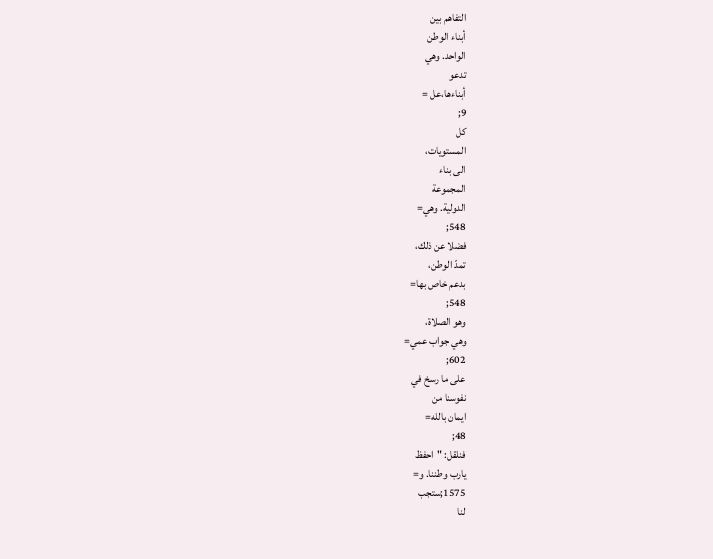التفاهم بين
أبناء الوطن
الواحد. وهي
تدعو
أبناءها،عل =
9;
كل
المستويات،
الى بناء
المجموعة
الدولية. وهي=
548;
فضلا عن ذلك،
تمدّ الوطن،
بدعم خاص بها=
548;
وهو الصلاة،
وهي جواب عمي=
602;
على ما رسخ في
نفوسنا من
ايمان بالله=
48;
فنلقل: "احفظ
يارب وطننا. و=
1575;ستجب
لنا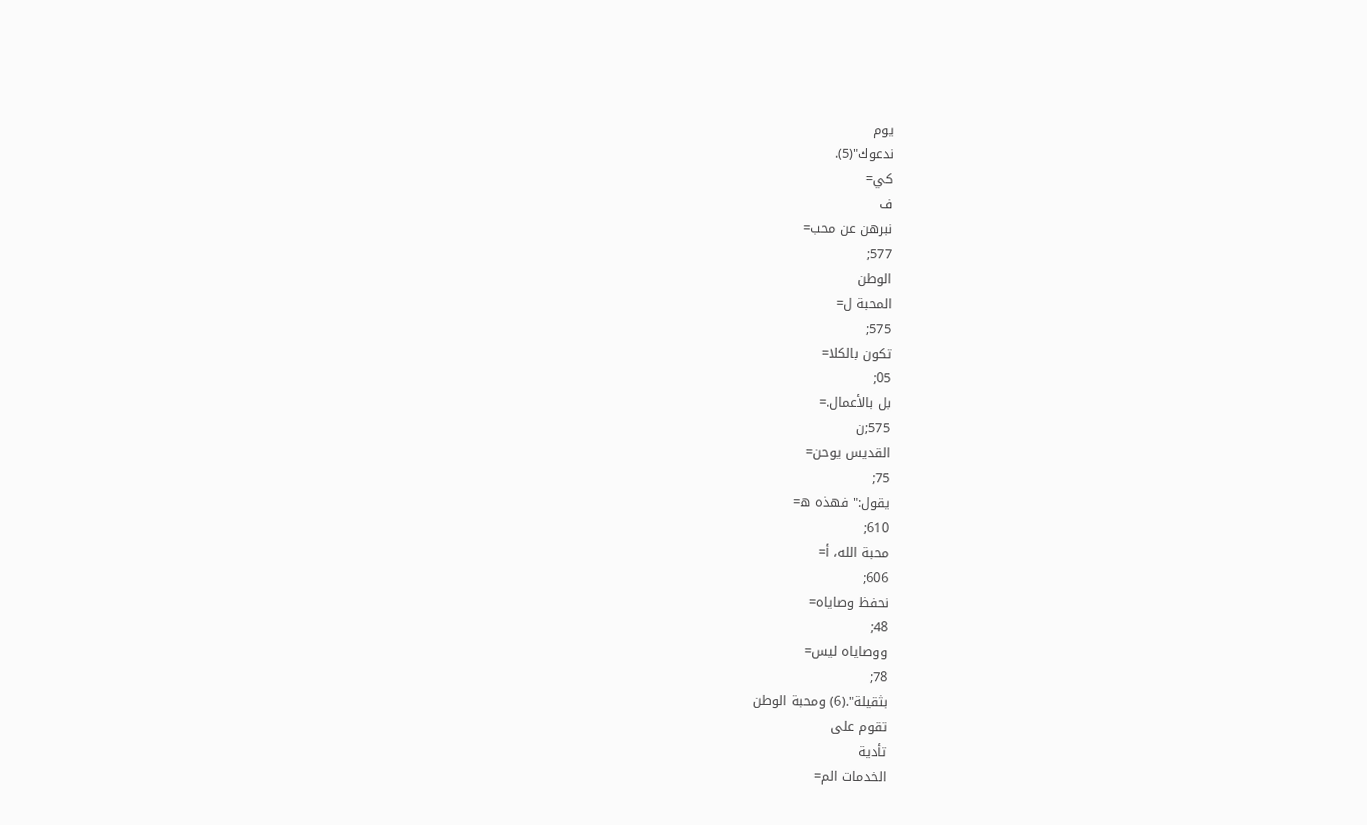يوم
ندعوك"(5).
كي=
ف
نبرهن عن محب=
577;
الوطن
المحبة ل=
575;
تكون بالكلا=
05;
بل بالأعمال.=
575;ن
القديس يوحن=
75;
يقول:" فهذه ه=
610;
محبة الله، أ=
606;
نحفظ وصاياه=
48;
ووصاياه ليس=
78;
بثقيلة".(6) ومحبة الوطن
تقوم على
تأدية
الخدمات الم=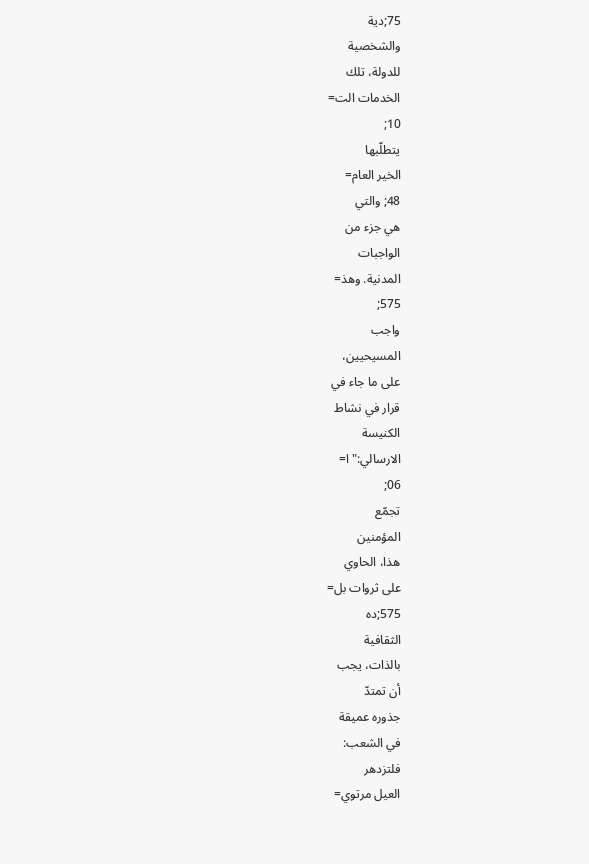75;دية
والشخصية
للدولة، تلك
الخدمات الت=
10;
يتطلّبها
الخير العام=
48; والتي
هي جزء من
الواجبات
المدنية. وهذ=
575;
واجب
المسيحيين،
على ما جاء في
قرار في نشاط
الكنيسة
الارسالي:" ا=
06;
تجمّع
المؤمنين
هذا، الحاوي
على ثروات بل=
575;ده
الثقافية
بالذات، يجب
أن تمتدّ
جذوره عميقة
في الشعب:
فلتزدهر
العيل مرتوي=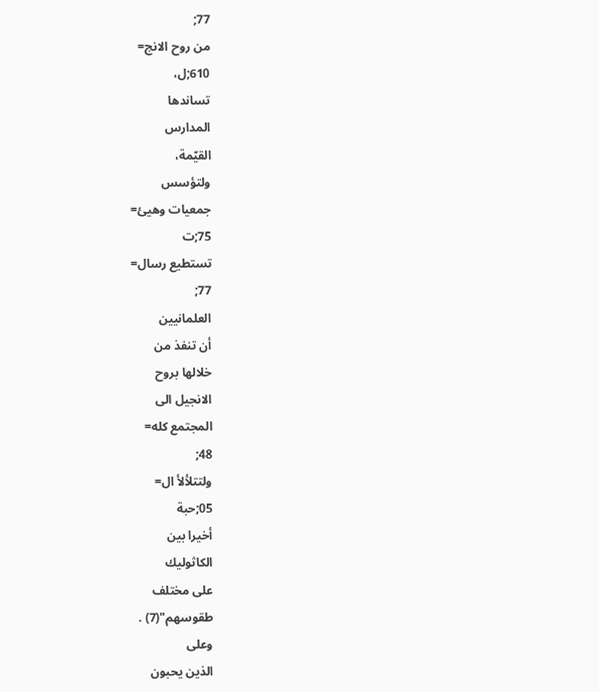77;
من روح الانج=
610;ل،
تساندها
المدارس
القيّمة،
ولتؤسس
جمعيات وهيئ=
75;ت
تستطيع رسال=
77;
العلمانيين
أن تنفذ من
خلالها بروح
الانجيل الى
المجتمع كله=
48;
ولتتلألأ ال=
05;حبة
أخيرا بين
الكاثوليك
على مختلف
طقوسهم"(7) .
وعلى
الذين يحبون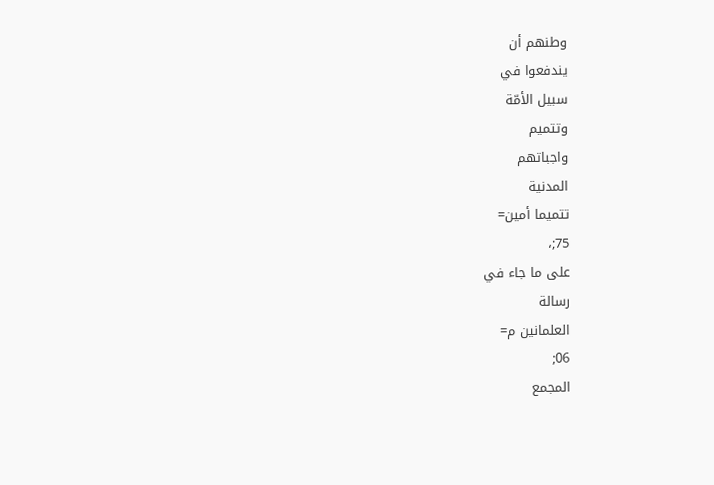وطنهم أن
يندفعوا في
سبيل الأمّة
وتتميم
واجباتهم
المدنية
تتميما أمين=
75;،
على ما جاء في
رسالة
العلمانين م=
06;
المجمع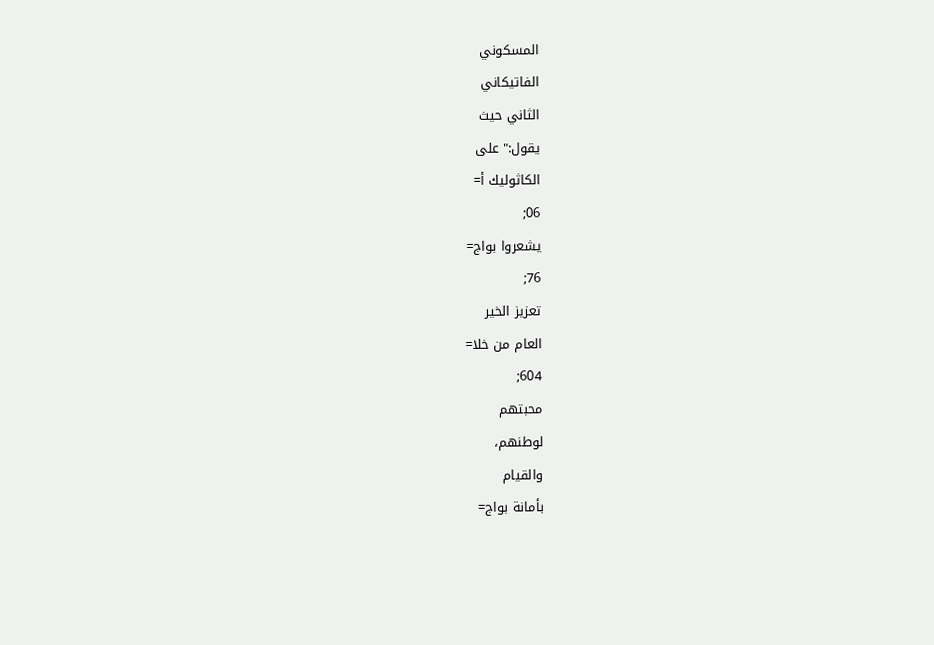المسكوني
الفاتيكاني
الثاني حيث
يقول:" على
الكاثوليك أ=
06;
يشعروا بواج=
76;
تعزيز الخير
العام من خلا=
604;
محبتهم
لوطنهم،
والقيام
بأمانة بواج=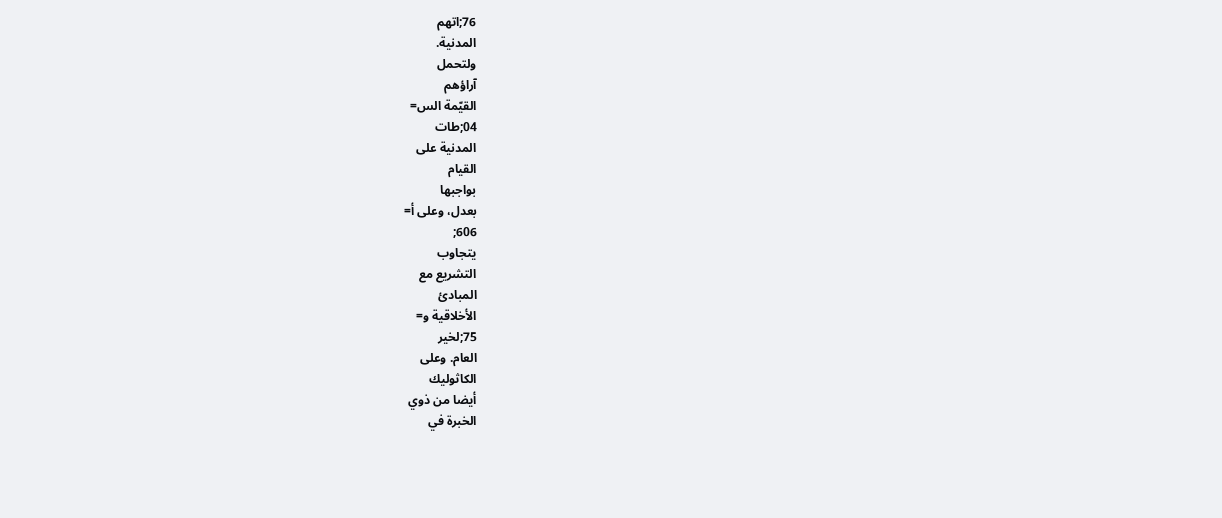76;اتهم
المدنية.
ولتحمل
آراؤهم
القيّمة الس=
04;طات
المدنية على
القيام
بواجبها
بعدل، وعلى أ=
606;
يتجاوب
التشريع مع
المبادئ
الأخلاقية و=
75;لخير
العام. وعلى
الكاثوليك
أيضا من ذوي
الخبرة في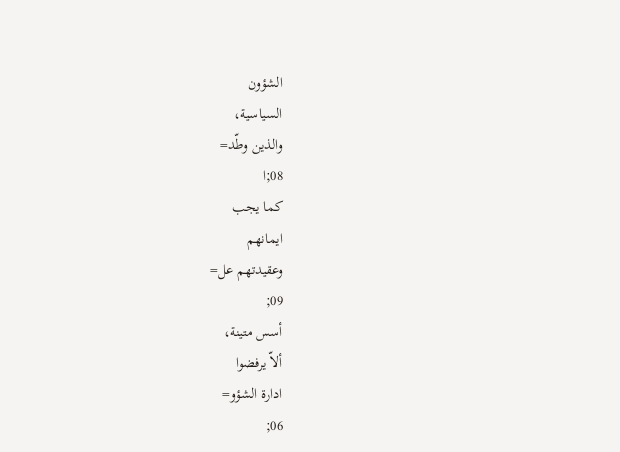الشؤون
السياسية،
والذين وطّد=
08;ا
كما يجب
ايمانهم
وعقيدتهم عل=
09;
أسس متينة،
ألاّ يرفضوا
ادارة الشؤو=
06;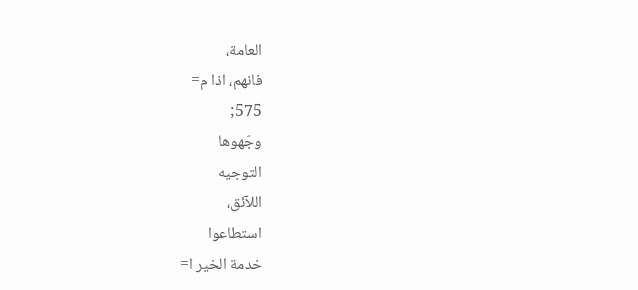العامة،
فانهم، اذا م=
575;
وجّهوها
التوجيه
اللآئق،
استطاعوا
خدمة الخير ا=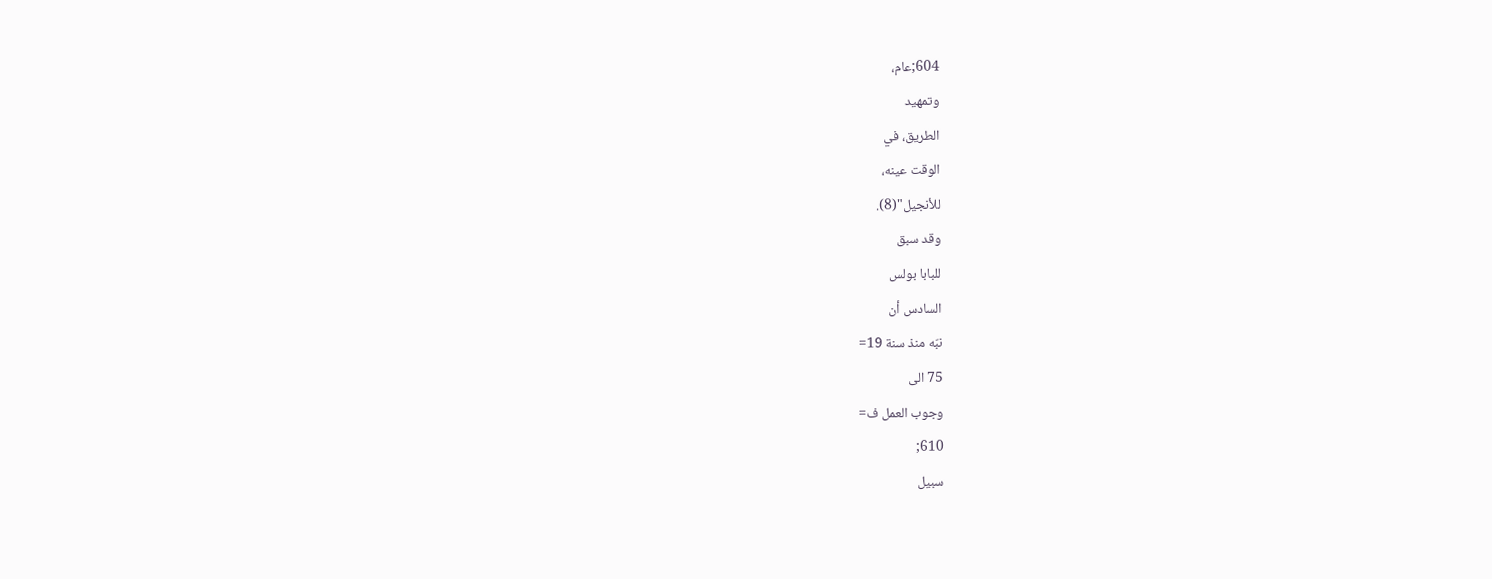604;عام،
وتمهيد
الطريق، في
الوقت عينه،
للأنجيل"(8).
وقد سبق
للبابا بولس
السادس أن
نبّه منذ سنة 19=
75 الى
وجوب العمل ف=
610;
سبيل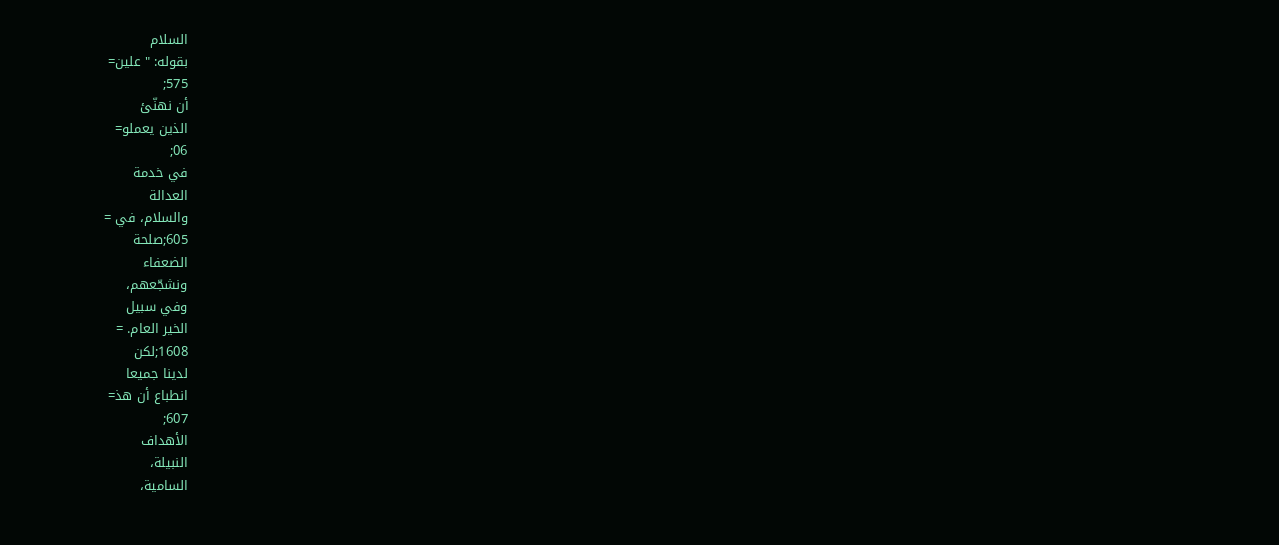السلام
بقوله: " علين=
575;
أن نهنّئ
الذين يعملو=
06;
في خدمة
العدالة
والسلام، في =
605;صلحة
الضعفاء
ونشجّعهم،
وفي سبيل
الخير العام. =
1608;لكن
لدينا جميعا
انطباع أن هذ=
607;
الأهداف
النبيلة،
السامية،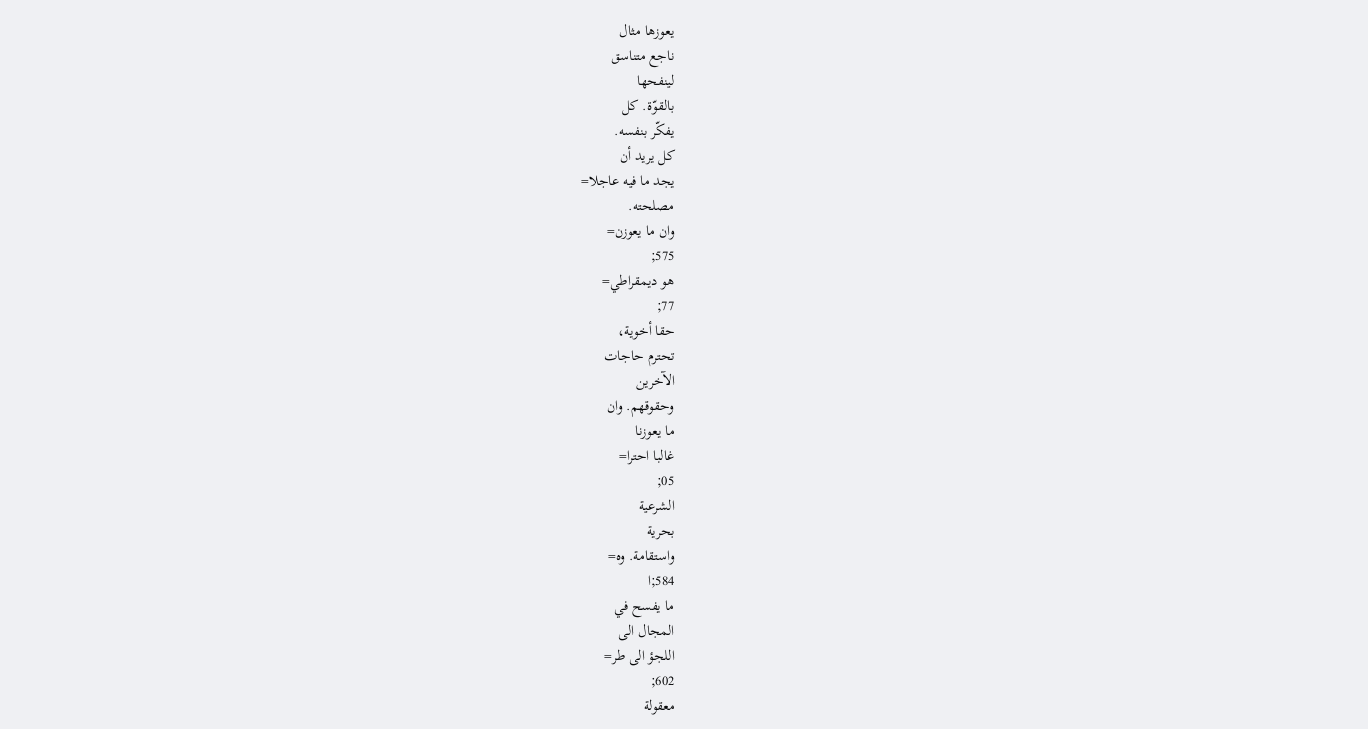يعوزها مثال
ناجع متناسق
لينفحها
بالقوّة. كل
يفكّر بنفسه.
كل يريد أن
يجد ما فيه عاجلا=
مصلحته.
وان ما يعوزن=
575;
هو ديمقراطي=
77;
حقا أخوية،
تحترم حاجات
الآخرين
وحقوقهم. وان
ما يعوزنا
غالبا احترا=
05;
الشرعية
بحرية
واستقامة. وه=
584;ا
ما يفسح في
المجال الى
اللجؤ الى طر=
602;
معقولة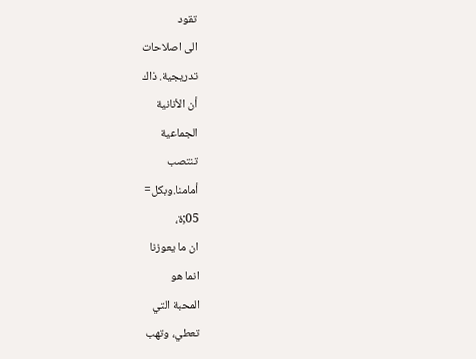تقود
الى اصلاحات
تدريجية. ذاك
أن الأنانية
الجماعية
تنتصب
أمامنا.وبكل=
05;ة،
ان ما يعوزنا
انما هو
المحبة التي
تعطي، وتهب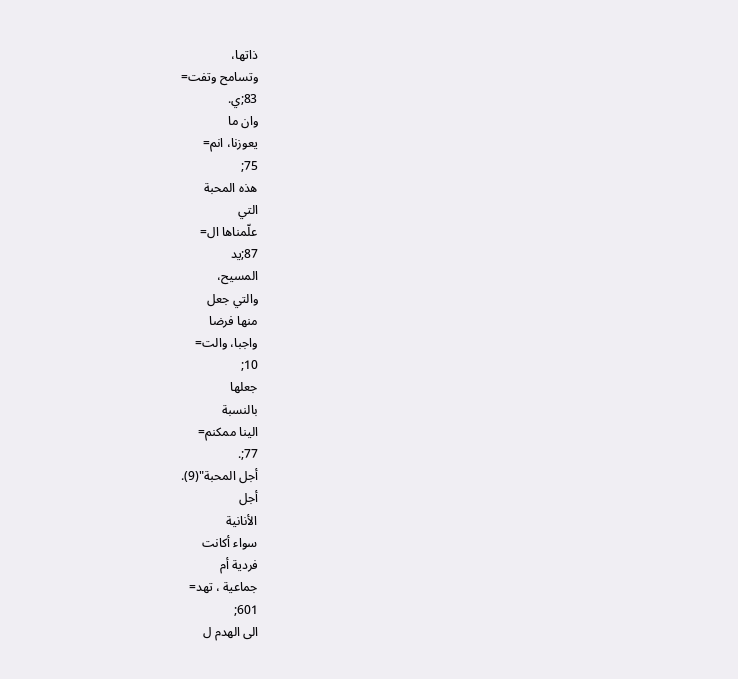ذاتها،
وتسامح وتفت=
83;ي.
وان ما
يعوزنا، انم=
75;
هذه المحبة
التي
علّمناها ال=
87;يد
المسيح،
والتي جعل
منها فرضا
واجبا، والت=
10;
جعلها
بالنسبة
الينا ممكنم=
77;.
أجل المحبة"(9).
أجل
الأنانية
سواء أكانت
فردية أم
جماعية ، تهد=
601;
الى الهدم ل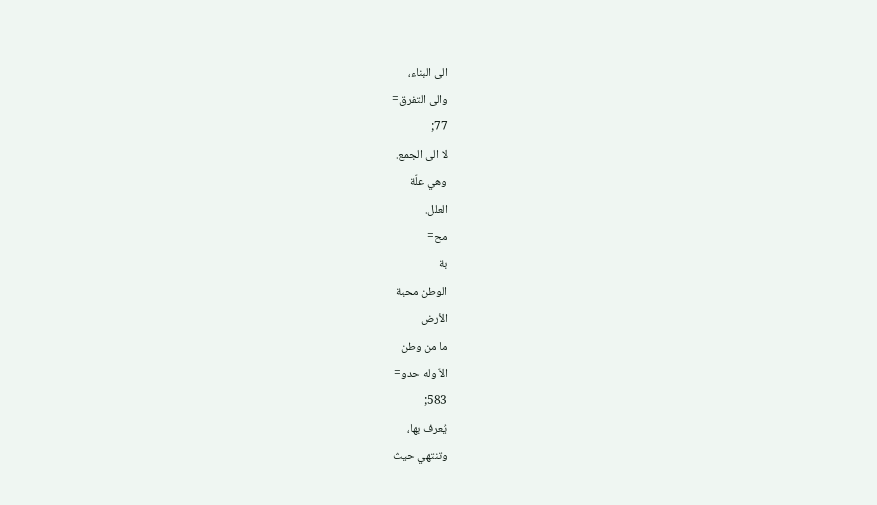الى البناء،
والى التفرق=
77;
لا الى الجمع.
وهي علّة
العلل.
مح=
بة
الوطن محبة
الأرض
ما من وطن
الاّ وله حدو=
583;
يُعرف بها،
وتنتهي حيث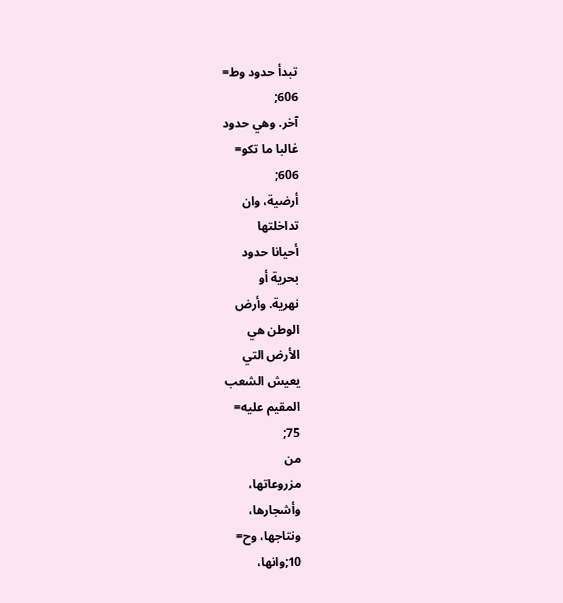تبدأ حدود وط=
606;
آخر. وهي حدود
غالبا ما تكو=
606;
أرضية، وان
تداخلتها
أحيانا حدود
بحرية أو
نهرية. وأرض
الوطن هي
الأرض التي
يعيش الشعب
المقيم عليه=
75;
من
مزروعاتها،
وأشجارها،
ونتاجها، وح=
10;وانها،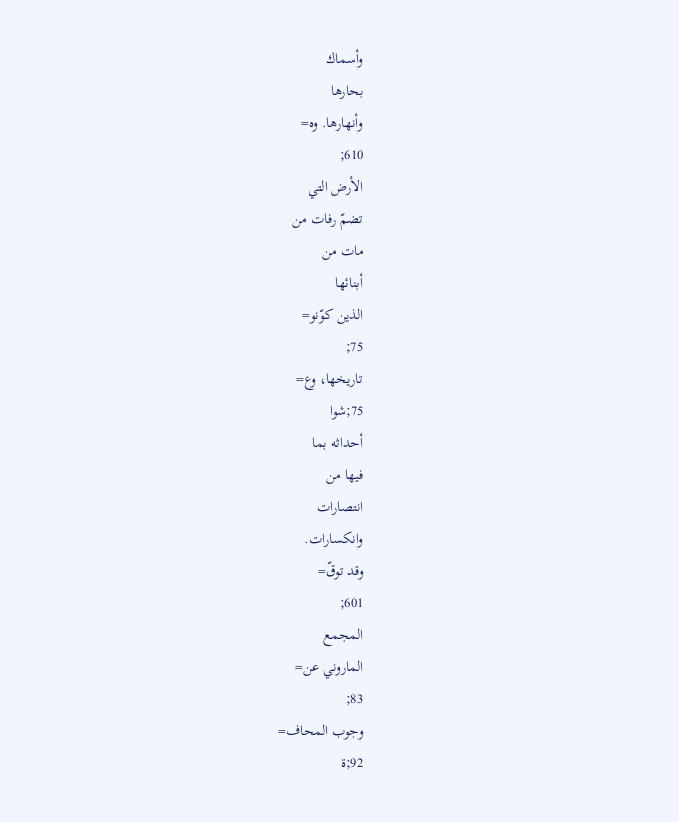وأسماك
بحارها
وأنهارها. وه=
610;
الأرض التي
تضمّ رفات من
مات من
أبنائها
الذين كوّنو=
75;
تاريخها، وع=
75;شوا
أحداثه بما
فيها من
انتصارات
وانكسارات.
وقد توقّ=
601;
المجمع
الماروني عن=
83;
وجوب المحاف=
92;ة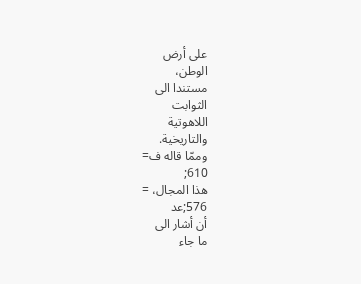على أرض
الوطن،
مستندا الى
الثوابت
اللاهوتية
والتاريخية.
وممّا قاله ف=
610;
هذا المجال، =
576;عد
أن أشار الى
ما جاء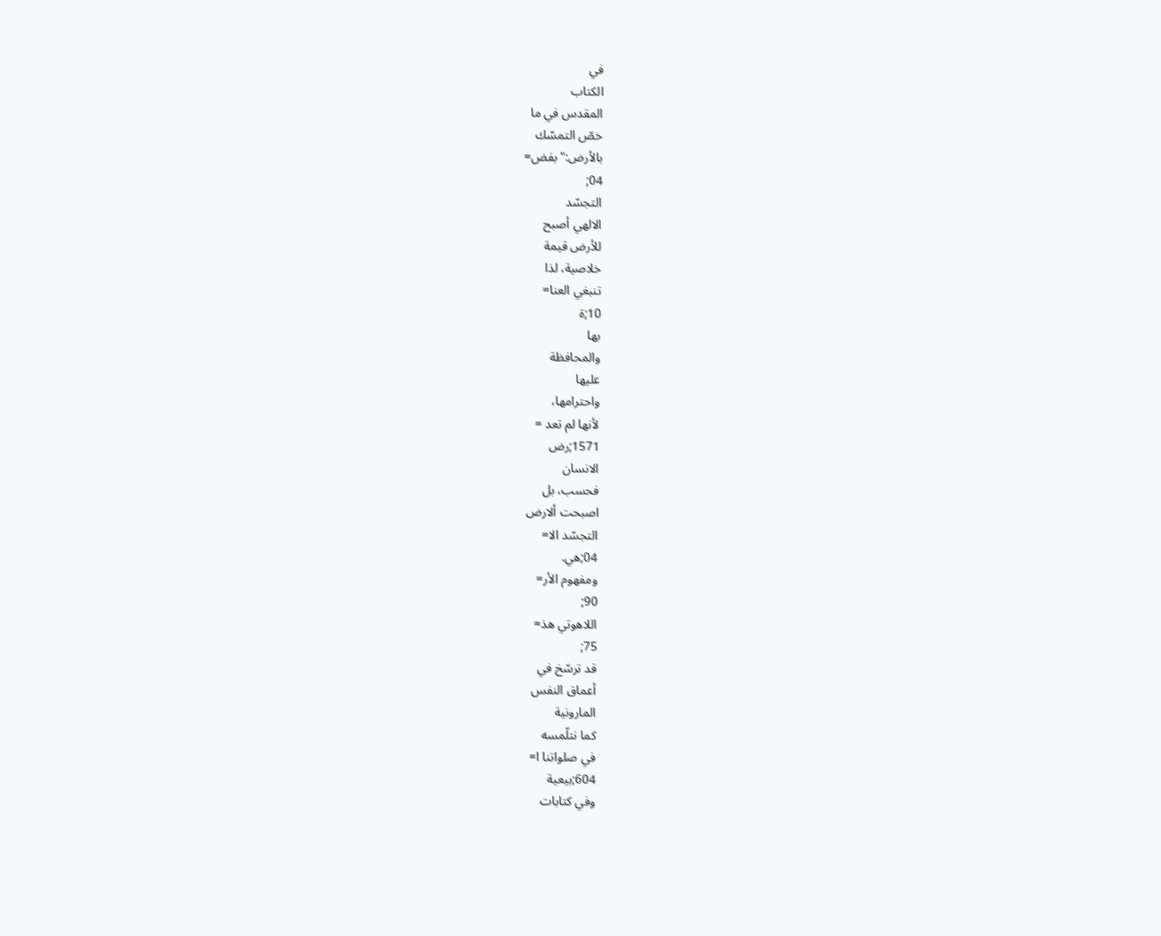في
الكتاب
المقدس في ما
خصّ التمسّك
بالأرض:" بفض=
04;
التجسّد
الالهي أصبح
للأرض قيمة
خلاصية، لذا
تنبغي العنا=
10;ة
بها
والمحافظة
عليها
واحترامها،
لأنها لم تعد =
1571;رض
الانسان
فحسب، بل
اصبحت ألارض
التجسّد الا=
04;هي.
ومفهوم الأر=
90;
اللاهوتي هذ=
75;
قد ترسّخ في
أعماق النفس
المارونية
كما نتلّمسه
في صلواتنا ا=
604;بيعية
وفي كتابات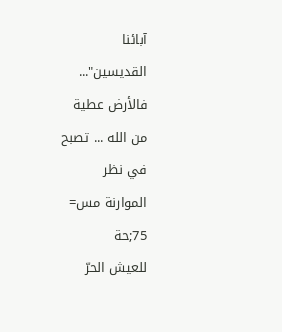آبائنا
القديسين"...
فالأرض عطية
من الله ... تصبح
في نظر
الموارنة مس=
75;حة
للعيش الحرّ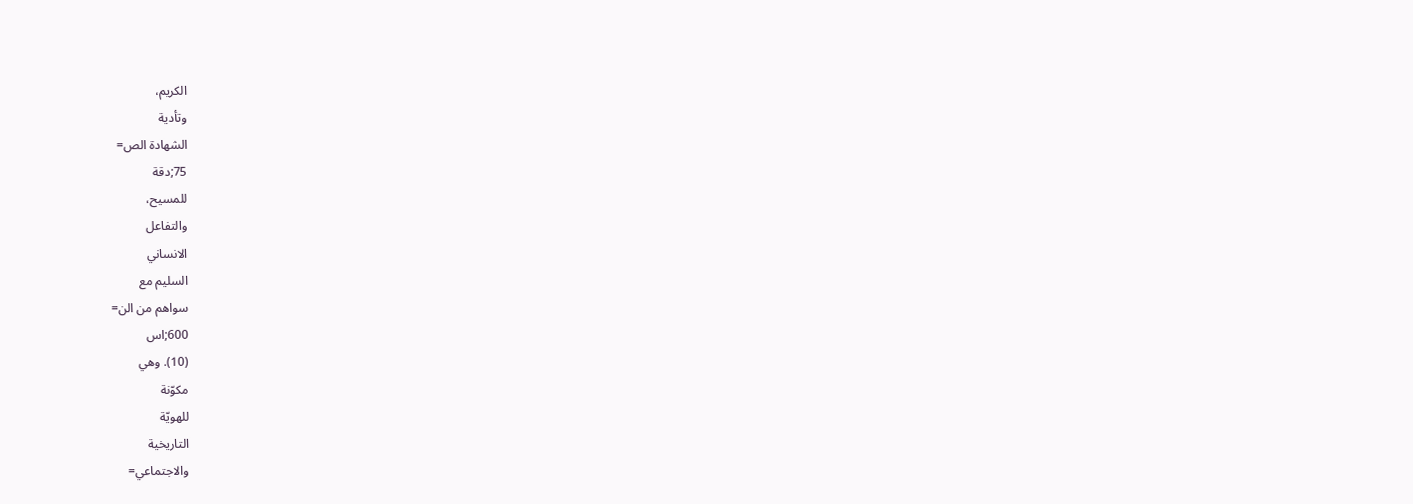الكريم،
وتأدية
الشهادة الص=
75;دقة
للمسيح،
والتفاعل
الانساني
السليم مع
سواهم من الن=
600;اس
(10). وهي
مكوّنة
للهويّة
التاريخية
والاجتماعي=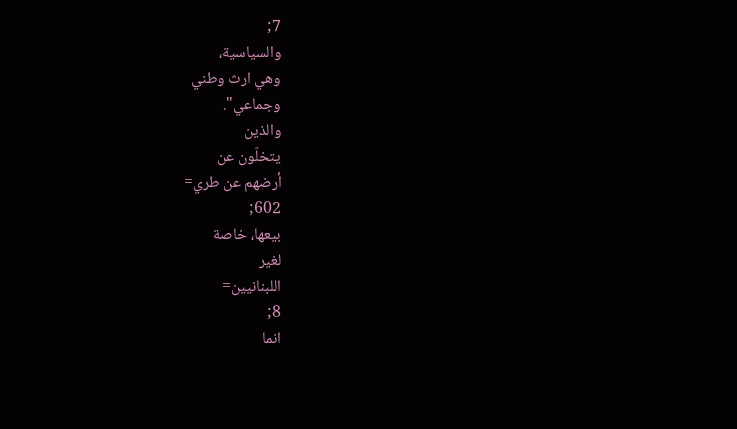7;
والسياسية،
وهي ارث وطني
وجماعي".
والذين
يتخلّون عن
أرضهم عن طري=
602;
بيعها، خاصة
لغير
اللبنانيين=
8;
انما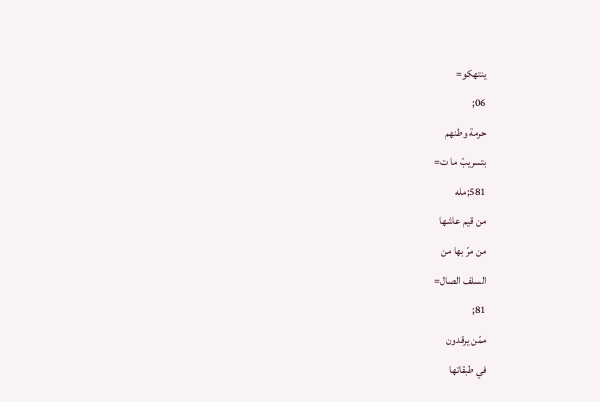ينتهكو=
06;
حرمة وطنهم
بتسريبّ ما ت=
581;مله
من قيم عاشها
من مرّ بها من
السلف الصال=
81;
ممّن يرقدون
في طبقاتها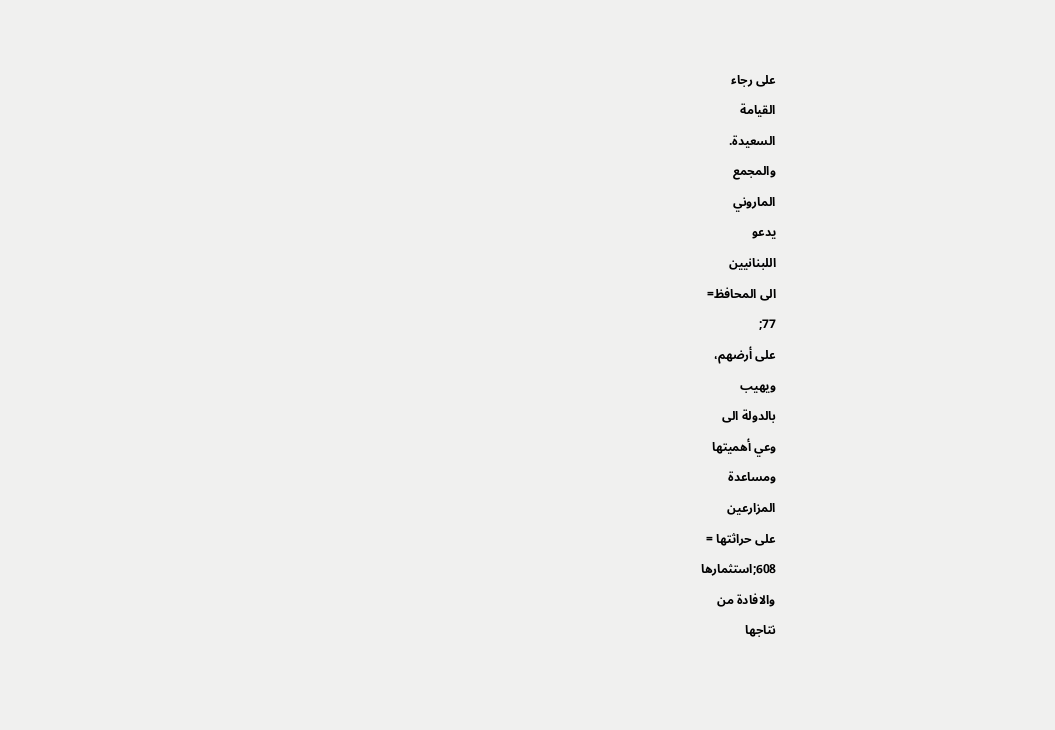على رجاء
القيامة
السعيدة.
والمجمع
الماروني
يدعو
اللبنانيين
الى المحافظ=
77;
على أرضهم،
ويهيب
بالدولة الى
وعي أهميتها
ومساعدة
المزارعين
على حراثتها =
608;استثمارها
والافادة من
نتاجها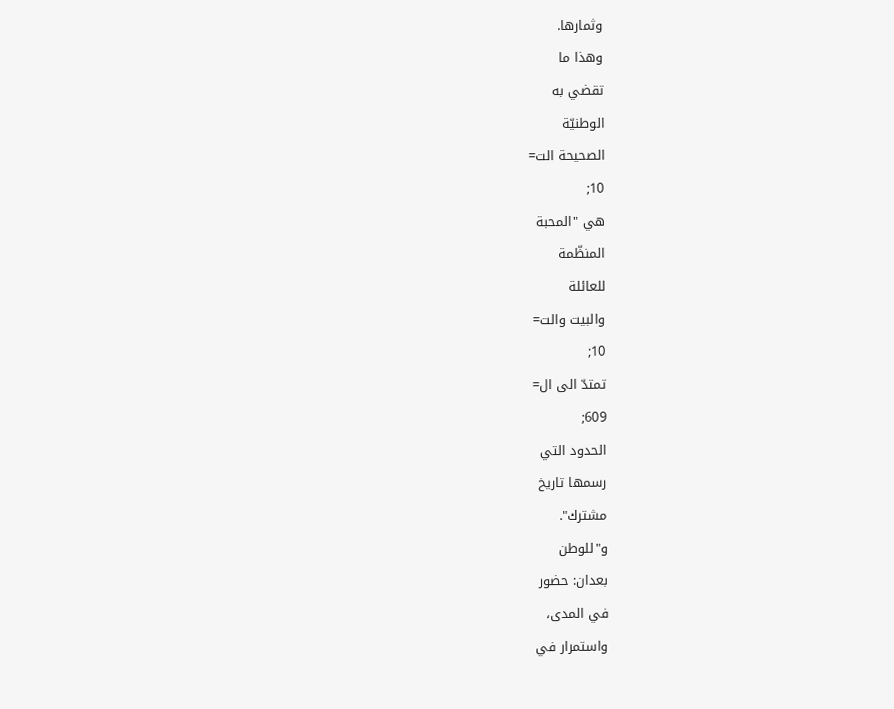وثمارها.
وهذا ما
تقضي به
الوطنيّة
الصحيحة الت=
10;
هي "المحبة
المنظّمة
للعائلة
والبيت والت=
10;
تمتدّ الى ال=
609;
الحدود التي
رسمها تاريخ
مشترك".
و"للوطن
بعدان: حضور
في المدى،
واستمرار في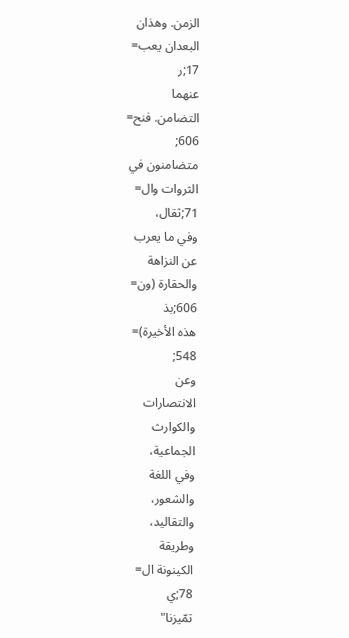الزمن. وهذان
البعدان يعب=
17;ر
عنهما
التضامن. فنح=
606;
متضامنون في
الثروات وال=
71;ثقال،
وفي ما يعرب
عن النزاهة
والحقارة (ون=
606;بذ
هذه الأخيرة)=
548;
وعن
الانتصارات
والكوارث
الجماعية،
وفي اللغة
والشعور،
والتقاليد،
وطريقة
الكينونة ال=
78;ي
تمّيزنا"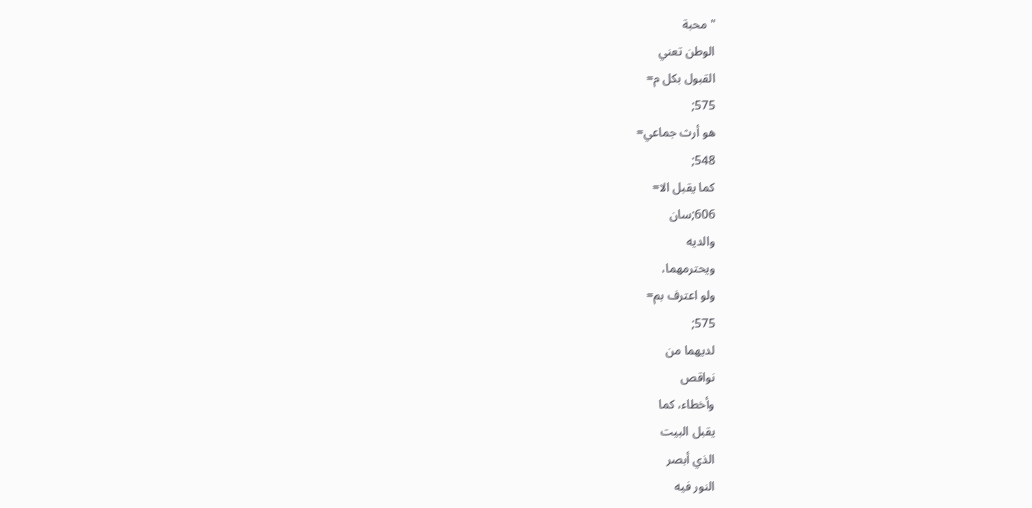"محبة
الوطن تعني
القبول بكل م=
575;
هو أرث جماعي=
548;
كما يقبل الا=
606;سان
والديه
ويحترمهما،
ولو اعترف بم=
575;
لديهما من
نواقص
وأخطاء، كما
يقبل البيت
الذي أبصر
النور فيه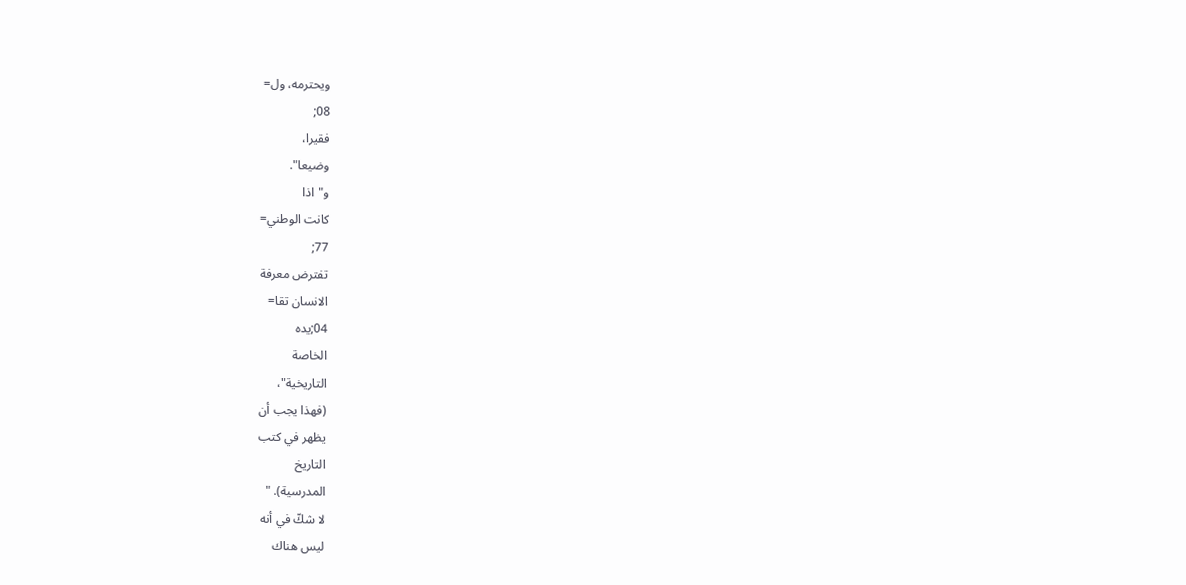ويحترمه، ول=
08;
فقيرا،
وضيعا".
و"اذا
كانت الوطني=
77;
تفترض معرفة
الانسان تقا=
04;يده
الخاصة
التاريخية"،
(فهذا يجب أن
يظهر في كتب
التاريخ
المدرسية). "
لا شكّ في أنه
ليس هناك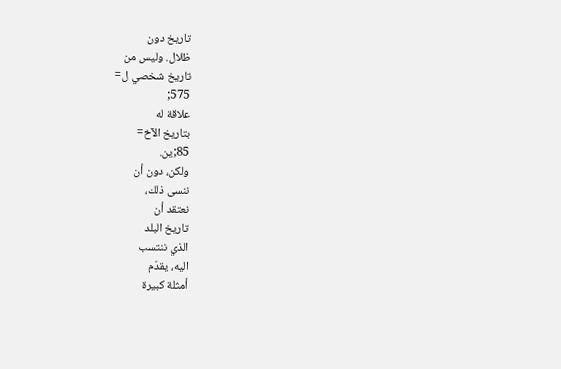تاريخ دون
ظلال. وليس من
تاريخ شخصي ل=
575;
علاقة له
بتاريخ الآخ=
85;ين.
ولكن، دون أن
ننسى ذلك،
نعتقد أن
تاريخ البلد
الذي ننتسب
اليه، يقدّم
أمثلة كبيرة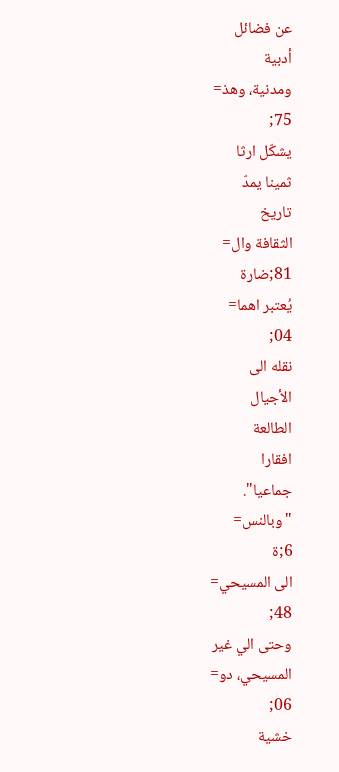عن فضائل
أدبية
ومدنية، وهذ=
75;
يشكّل ارثا
ثمينا يمدّ
تاريخ
الثقافة وال=
81;ضارة
يُعتبر اهما=
04;
نقله الى
الأجيال
الطالعة
افقارا
جماعيا".
"وبالنس=
6;ة
الى المسيحي=
48;
وحتى الي غير
المسيحي، دو=
06;
خشية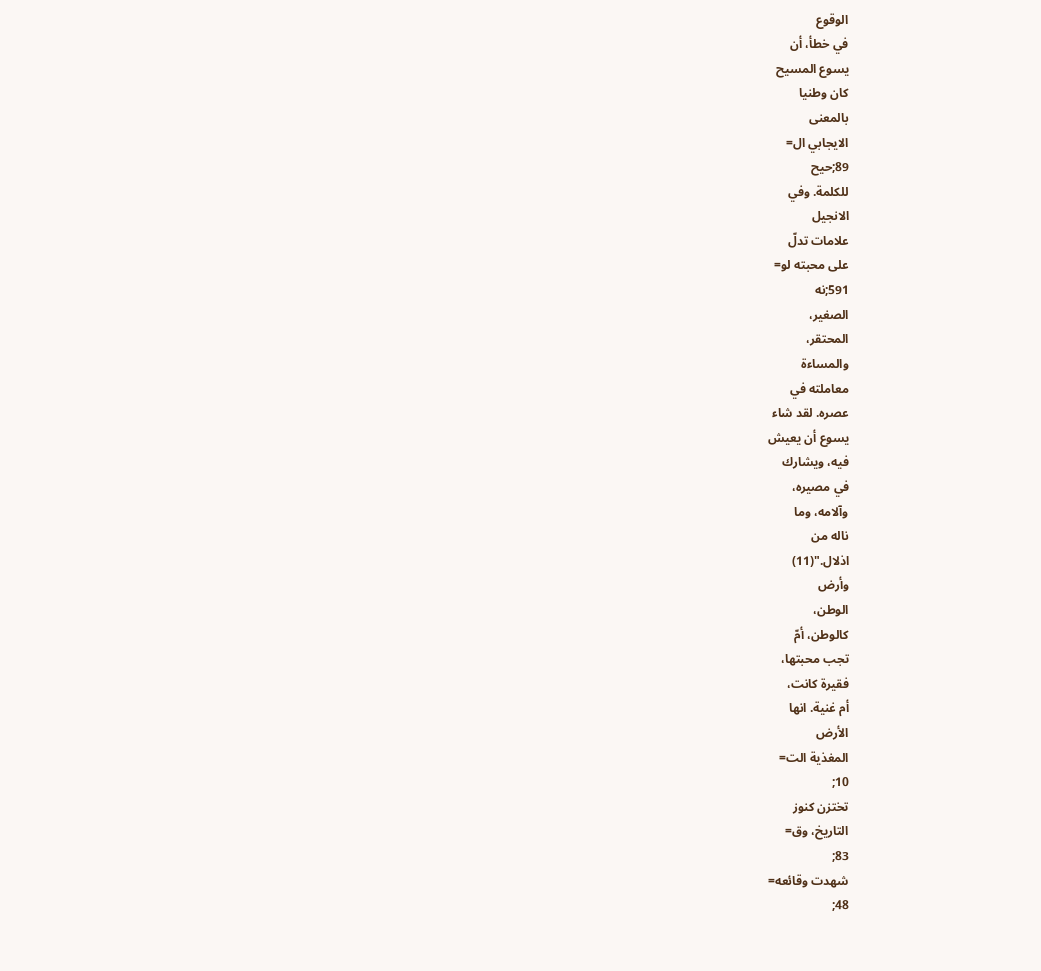الوقوع
في خطأ، أن
يسوع المسيح
كان وطنيا
بالمعنى
الايجابي ال=
89;حيح
للكلمة. وفي
الانجيل
علامات تدلّ
على محبته لو=
591;نه
الصغير،
المحتقر،
والمساءة
معاملته في
عصره. لقد شاء
يسوع أن يعيش
فيه، ويشارك
في مصيره،
وآلامه، وما
ناله من
اذلال."(11)
وأرض
الوطن،
كالوطن، أمّ
تجب محبتها،
فقيرة كانت،
أم غنية. انها
الأرض
المغذية الت=
10;
تختزن كنوز
التاريخ، وق=
83;
شهدت وقائعه=
48;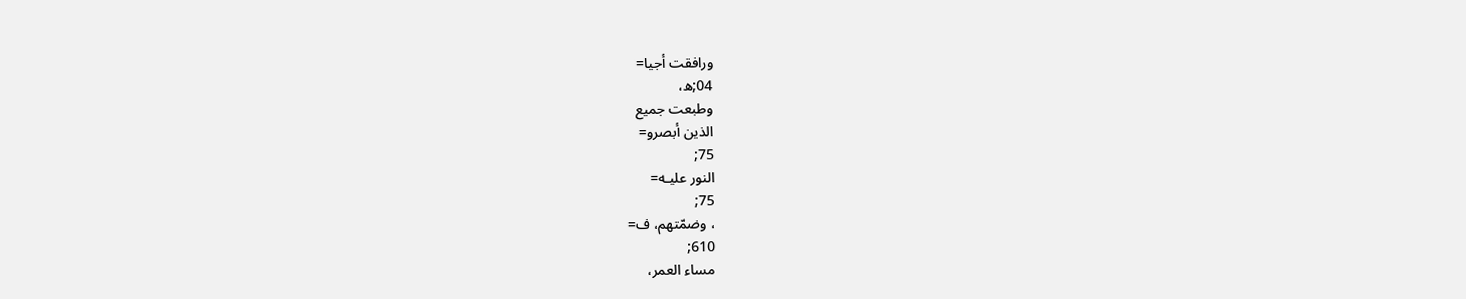ورافقت أجيا=
04;ه،
وطبعت جميع
الذين أبصرو=
75;
النور عليـه=
75;
، وضمّتهم، ف=
610;
مساء العمر،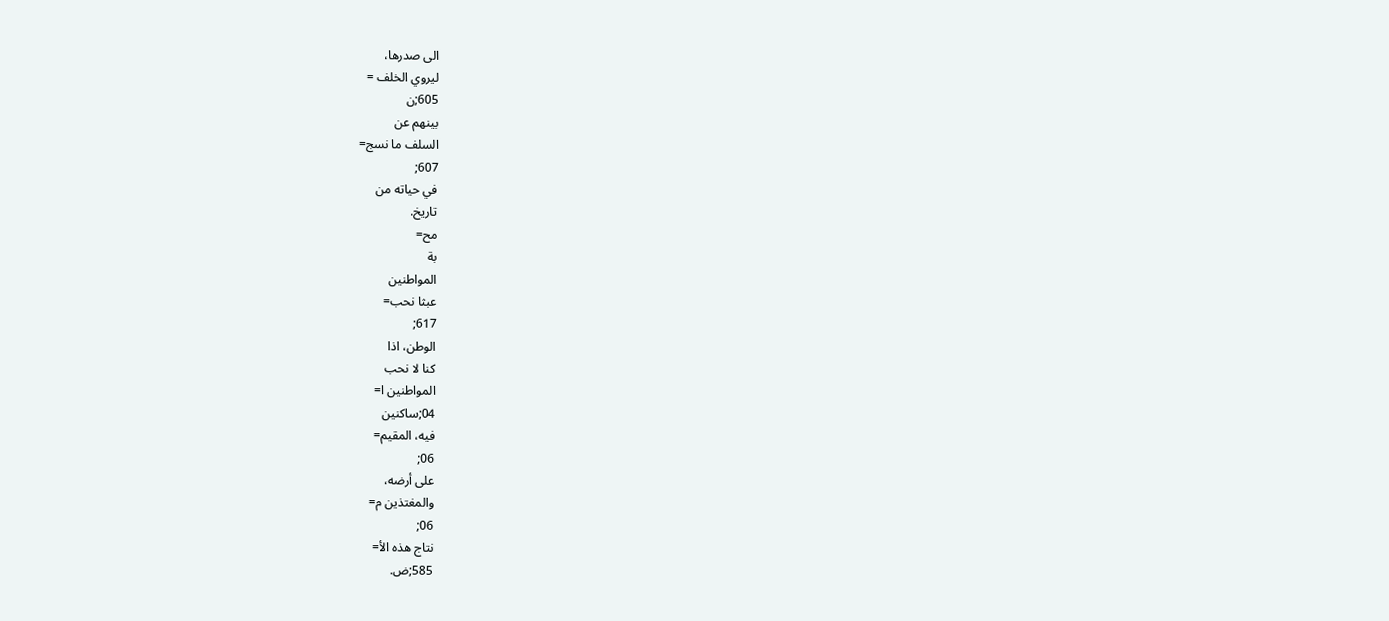الى صدرها،
ليروي الخلف =
605;ن
بينهم عن
السلف ما نسج=
607;
في حياته من
تاريخ.
مح=
بة
المواطنين
عبثا نحب=
617;
الوطن، اذا
كنا لا نحب
المواطنين ا=
04;ساكنين
فيه، المقيم=
06;
على أرضه،
والمغتذين م=
06;
نتاج هذه الأ=
585;ض.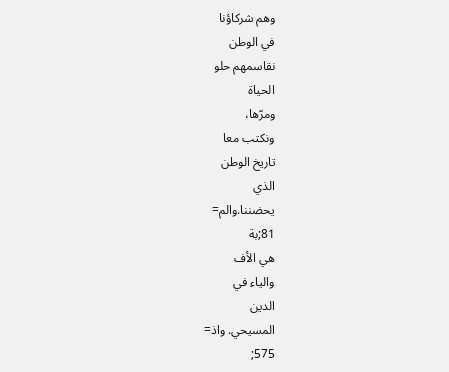وهم شركاؤنا
في الوطن
نقاسمهم حلو
الحياة
ومرّها،
ونكتب معا
تاريخ الوطن
الذي
يحضننا.والم=
81;بة
هي الأف
والياء في
الدين
المسيحي. واذ=
575;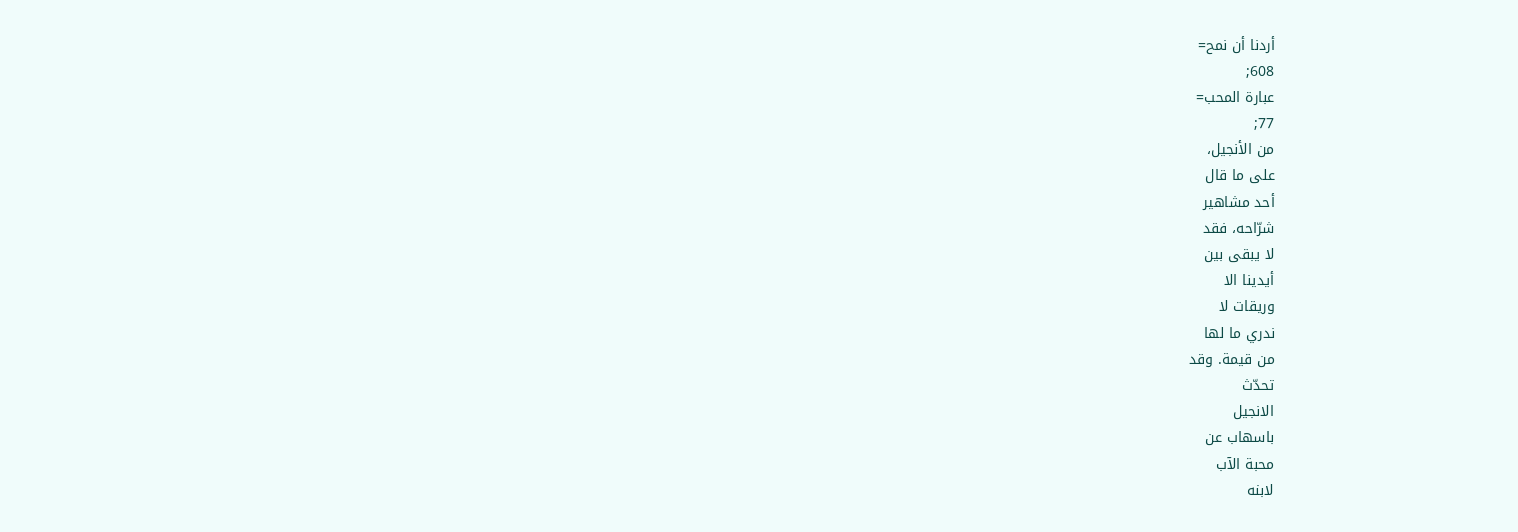أردنا أن نمح=
608;
عبارة المحب=
77;
من الأنجيل،
على ما قال
أحد مشاهير
شرّاحه، فقد
لا يبقى بين
أيدينا الا
وريقات لا
ندري ما لها
من قيمة. وقد
تحدّث
الانجيل
باسهاب عن
محبة الآب
لابنه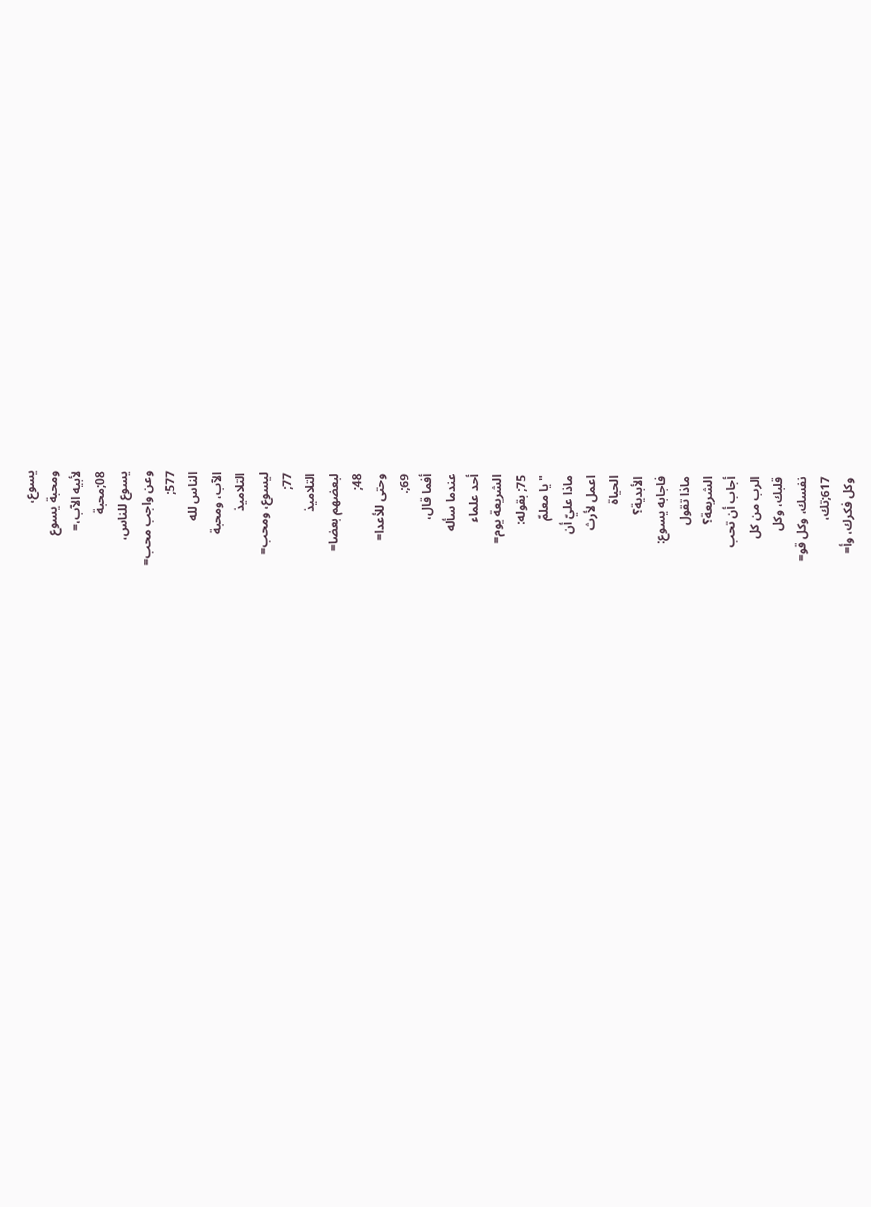يسوع،
ومحبة يسوع
لأبيه الآب،=
08;محبة
يسوع للناس،
وعن واجب محب=
577;
الناس لله
الآب، ومحبة
التلاميذ
ليسوع، ومحب=
77;
التلاميذ
لبعضهم بعضا=
48;
وحتى للأعدا=
69;.
أفما قال،
عندما سأله
أحد علماء
الشريعة يوم=
75; بقوله:
" يا معلمّ
ماذا عليّ أن
اعمل لأرث
الحياة
الأبدية؟
فاجابه يسوع:
ماذا تقول
الشريعة؟
أجاب أن تحب
الرب من كل
قلبك، وكل
نفسك، وكل قو=
617;تك،
وكل فكرك، وأ=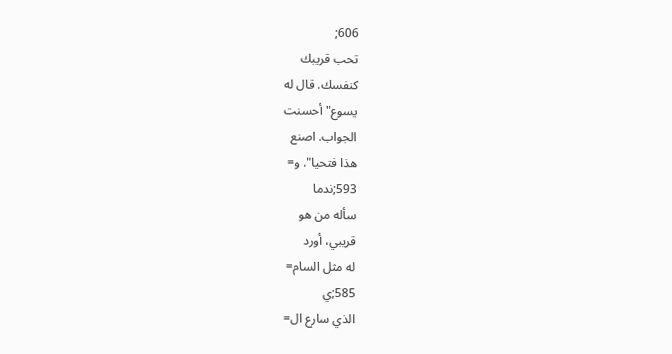606;
تحب قريبك
كنفسك. قال له
يسوع" أحسنت
الجواب. اصنع
هذا فتحيا". و=
593;ندما
سأله من هو
قريبي، أورد
له مثل السام=
585;ي
الذي سارع ال=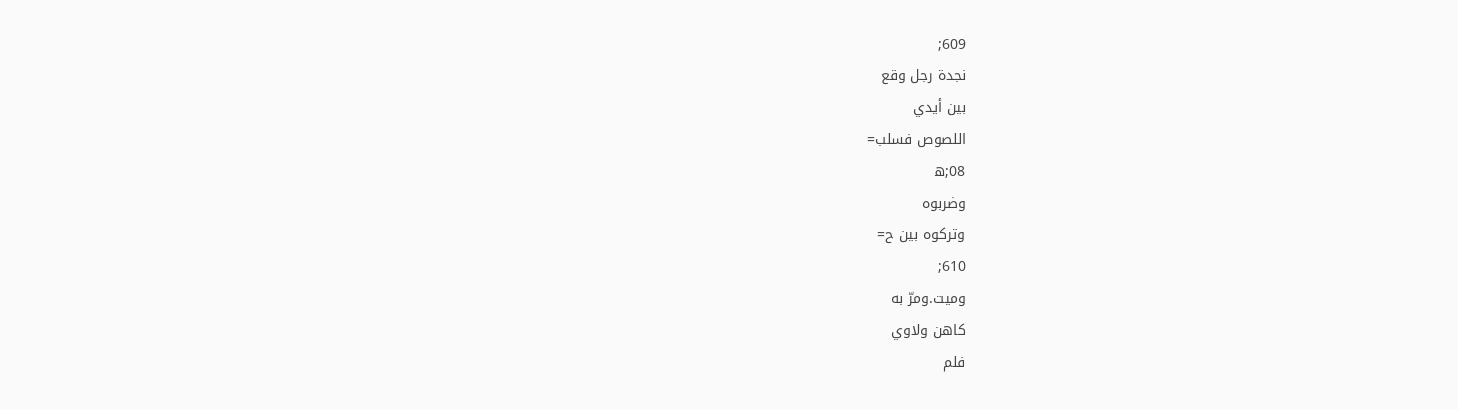609;
نجدة رجل وقع
بين أيدي
اللصوص فسلب=
08;ه
وضربوه
وتركوه بين ح=
610;
وميت.ومرّ به
كاهن ولاوي
فلم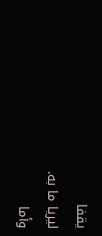يقفا
ليريا ما به.
وأما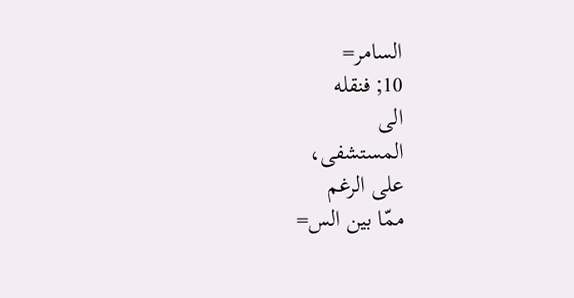السامر=
10; فنقله
الى
المستشفى،
على الرغم
ممّا بين الس=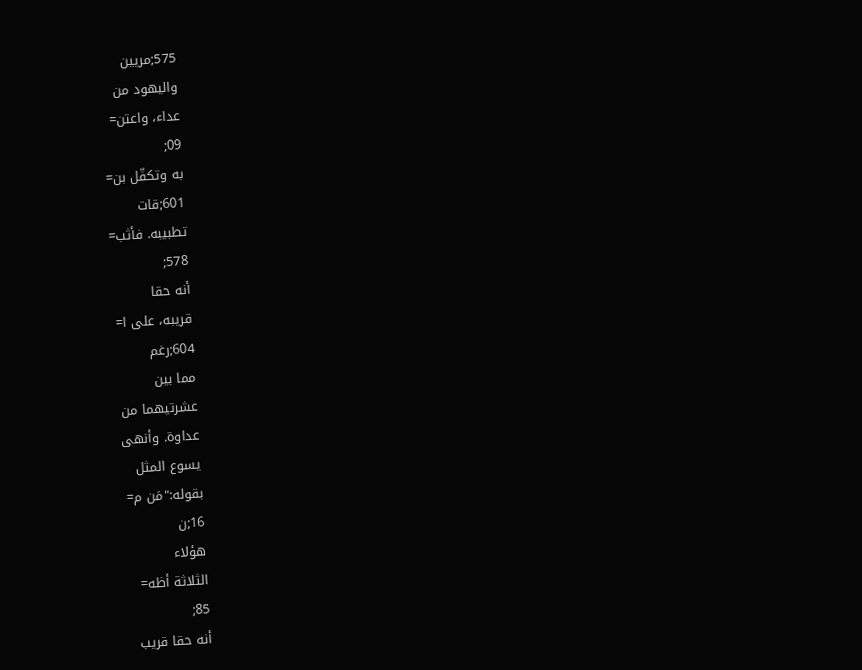575;مريين
واليهود من
عداء، واعتن=
09;
به وتكفّل بن=
601;قات
تطبيبه. فأثب=
578;
أنه حقا
قريبه، على ا=
604;رغم
مما بين
عشرتيهما من
عداوة. وأنهى
يسوع المثل
بقوله:"مَن م=
16;ن
هؤلاء
الثلاثة أظه=
85;
أنه حقا قريب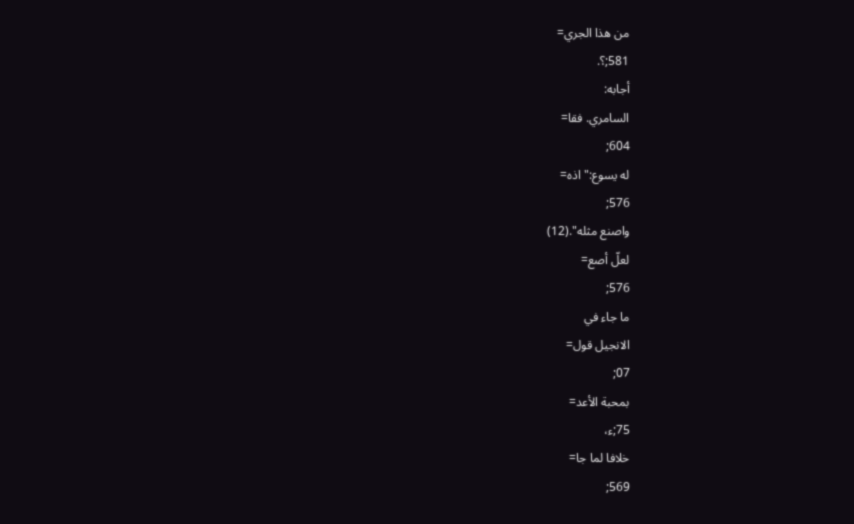من هذا الجري=
581;؟.
أجابه:
السامري. فقا=
604;
له يسوع:" اذه=
576;
واصنع مثله".(12)
لعلّ أصع=
576;
ما جاء في
الانجيل قول=
07;
بمحبة الأعد=
75;ء،
خلافا لما جا=
569;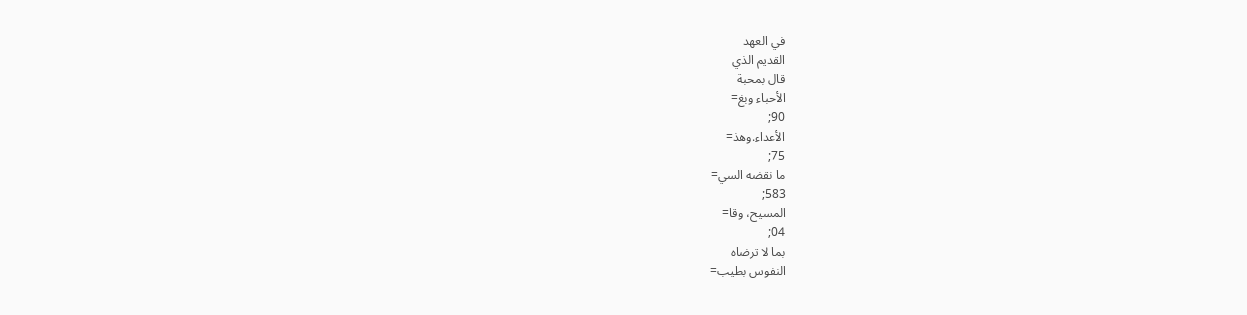في العهد
القديم الذي
قال بمحبة
الأحباء وبغ=
90;
الأعداء.وهذ=
75;
ما نقضه السي=
583;
المسيح، وقا=
04;
بما لا ترضاه
النفوس بطيب=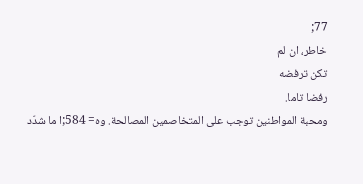77;
خاطر، ان لم
تكن ترفضه
رفضا تاما.
ومحبة المواطنين توجب على المتخاصمين المصالحة. وه= 584;ا ما شدّد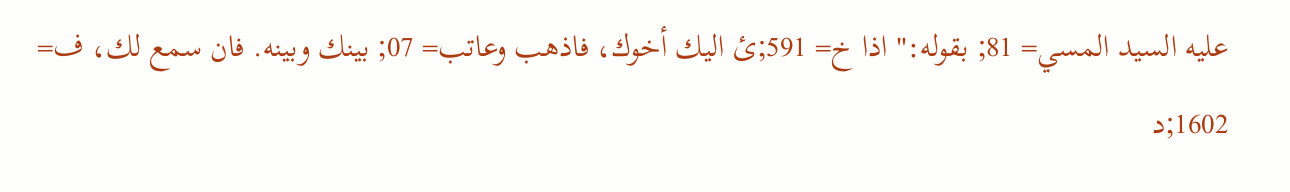عليه السيد المسي= 81; بقوله:" اذا خ= 591;ئ اليك أخوك، فاذهب وعاتب= 07; بينك وبينه. فان سمع لك، ف= 1602;د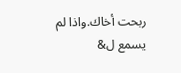ربحت أخاك.واذا لم يسمع ل&